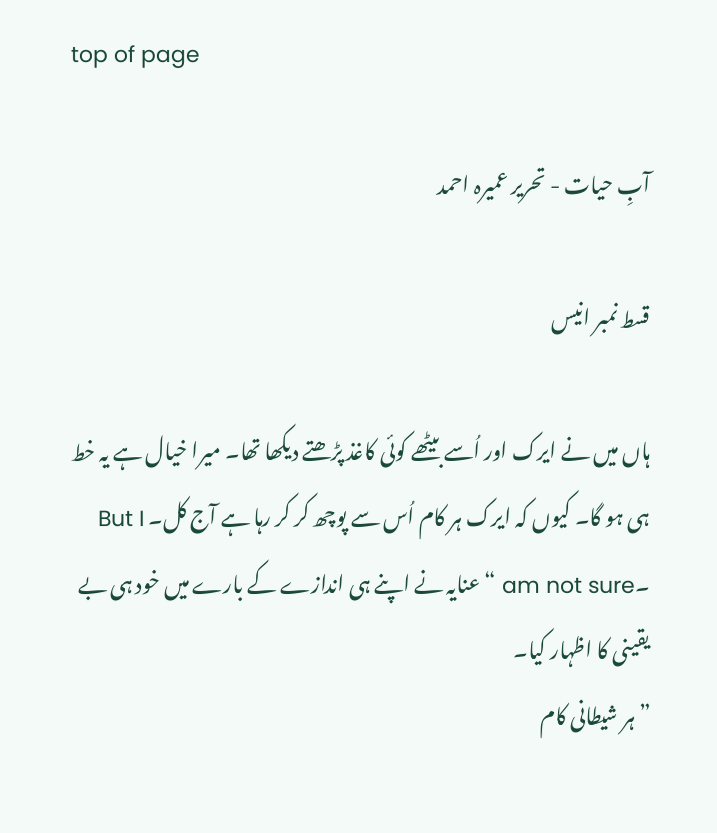top of page

آبِ حیات - تحریر عمیرہ احمد

قسط نمبر انیس

ہاں میں نے ایرک اور اُسے بیٹھے کوئی کاغذ پڑھتے دیکھا تھا۔ میرا خیال ہے یہ خط ہی ہو گا۔ کیوں کہ ایرک ہر کام اُس سے پوچھ کر کر رہا ہے آج کل۔ But I ۔am not sure “عنایہ نے اپنے ہی اندازے کے بارے میں خود ہی بے یقینی کا اظہار کیا۔
”ہر شیطانی کام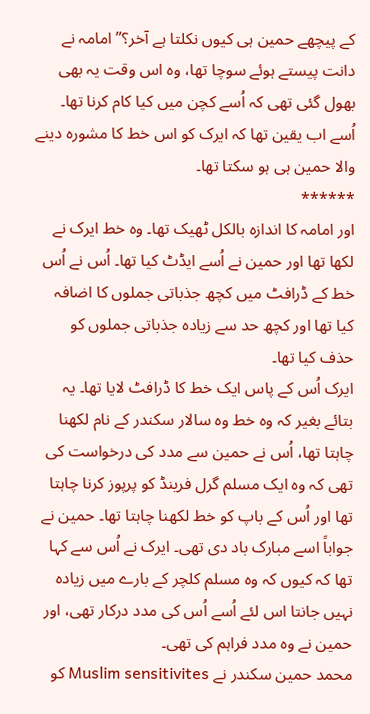کے پیچھے حمین ہی کیوں نکلتا ہے آخر؟” امامہ نے دانت پیستے ہوئے سوچا تھا، وہ اس وقت یہ بھی بھول گئی تھی کہ اُسے کچن میں کیا کام کرنا تھا۔ اُسے اب یقین تھا کہ ایرک کو اس خط کا مشورہ دینے والا حمین ہی ہو سکتا تھا۔
******
اور امامہ کا اندازہ بالکل ٹھیک تھا۔ وہ خط ایرک نے لکھا تھا اور حمین نے اُسے ایڈٹ کیا تھا۔ اُس نے اُس خط کے ڈرافٹ میں کچھ جذباتی جملوں کا اضافہ کیا تھا اور کچھ حد سے زیادہ جذباتی جملوں کو حذف کیا تھا۔
ایرک اُس کے پاس ایک خط کا ڈرافٹ لایا تھا۔ یہ بتائے بغیر کہ وہ خط وہ سالار سکندر کے نام لکھنا چاہتا تھا، اُس نے حمین سے مدد کی درخواست کی تھی کہ وہ ایک مسلم گرل فرینڈ کو پرپوز کرنا چاہتا تھا اور اُس کے باپ کو خط لکھنا چاہتا تھا۔ حمین نے جواباً اسے مبارک باد دی تھی۔ ایرک نے اُس سے کہا تھا کہ کیوں کہ وہ مسلم کلچر کے بارے میں زیادہ نہیں جانتا اس لئے اُسے اُس کی مدد درکار تھی، اور حمین نے وہ مدد فراہم کی تھی۔
محمد حمین سکندر نے Muslim sensitivites کو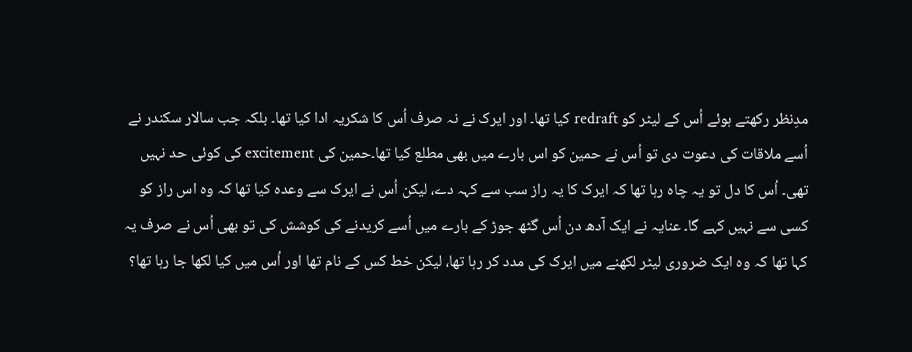مدِنظر رکھتے ہوئے اُس کے لیٹر کو redraft کیا تھا۔ اور ایرک نے نہ صرف اُس کا شکریہ ادا کیا تھا۔ بلکہ جب سالار سکندر نے اُسے ملاقات کی دعوت دی تو اُس نے حمین کو اس بارے میں بھی مطلع کیا تھا۔حمین کی excitement کی کوئی حد نہیں تھی۔ اُس کا دل تو یہ چاہ رہا تھا کہ ایرک کا یہ راز سب سے کہہ دے، لیکن اُس نے ایرک سے وعدہ کیا تھا کہ وہ اس راز کو کسی سے نہیں کہے گا۔ عنایہ نے ایک آدھ دن اُس گٹھ جوڑ کے بارے میں اُسے کریدنے کی کوشش کی تو بھی اُس نے صرف یہ کہا تھا کہ وہ ایک ضروری لیٹر لکھنے میں ایرک کی مدد کر رہا تھا، لیکن خط کس کے نام تھا اور اُس میں کیا لکھا جا رہا تھا؟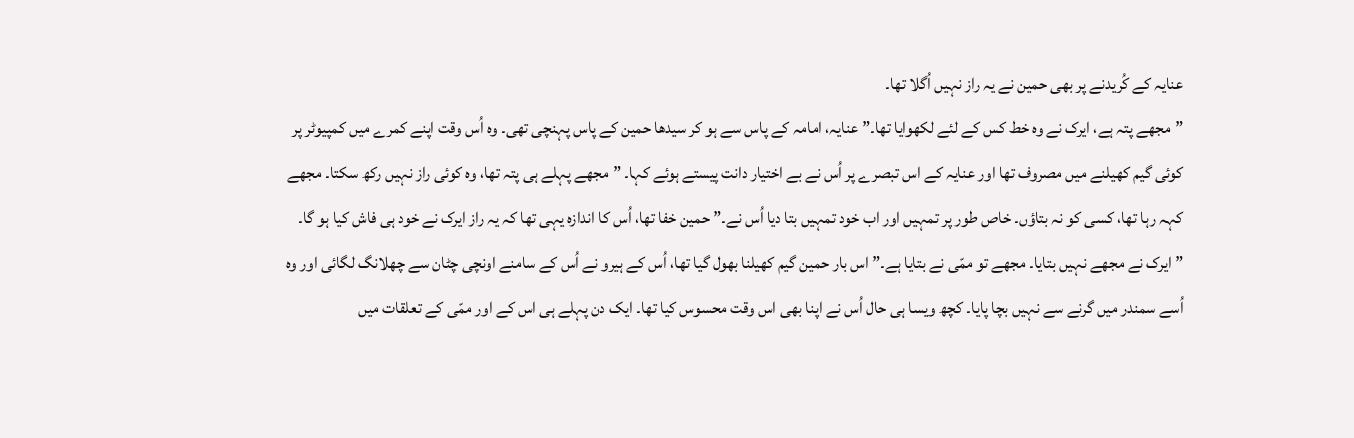عنایہ کے کُریدنے پر بھی حمین نے یہ راز نہیں اُگلا تھا۔
”مجھے پتہ ہے، ایرک نے وہ خط کس کے لئے لکھوایا تھا۔” عنایہ، امامہ کے پاس سے ہو کر سیدھا حمین کے پاس پہنچی تھی۔ وہ اُس وقت اپنے کمرے میں کمپیوٹر پر کوئی گیم کھیلنے میں مصروف تھا اور عنایہ کے اس تبصرے پر اُس نے بے اختیار دانت پیستے ہوئے کہا۔ ”مجھے پہلے ہی پتہ تھا، وہ کوئی راز نہیں رکھ سکتا۔ مجھے کہہ رہا تھا، کسی کو نہ بتاؤں۔ خاص طور پر تمہیں اور اب خود تمہیں بتا دیا اُس نے۔” حمین خفا تھا، اُس کا اندازہ یہی تھا کہ یہ راز ایرک نے خود ہی فاش کیا ہو گا۔
”ایرک نے مجھے نہیں بتایا۔ مجھے تو ممّی نے بتایا ہے۔” اس بار حمین گیم کھیلنا بھول گیا تھا، اُس کے ہیرو نے اُس کے سامنے اونچی چٹان سے چھلانگ لگائی اور وہ اُسے سمندر میں گرنے سے نہیں بچا پایا۔ کچھ ویسا ہی حال اُس نے اپنا بھی اس وقت محسوس کیا تھا۔ ایک دن پہلے ہی اس کے اور ممّی کے تعلقات میں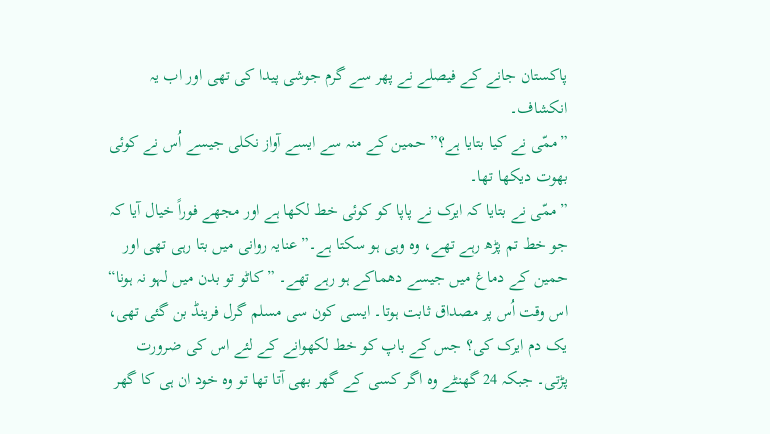پاکستان جانے کے فیصلے نے پھر سے گرم جوشی پیدا کی تھی اور اب یہ انکشاف۔
”ممّی نے کیا بتایا ہے؟” حمین کے منہ سے ایسے آواز نکلی جیسے اُس نے کوئی بھوت دیکھا تھا۔
”ممّی نے بتایا کہ ایرک نے پاپا کو کوئی خط لکھا ہے اور مجھے فوراً خیال آیا کہ جو خط تم پڑھ رہے تھے، وہ وہی ہو سکتا ہے۔” عنایہ روانی میں بتا رہی تھی اور حمین کے دماغ میں جیسے دھماکے ہو رہے تھے۔ ”کاٹو تو بدن میں لہو نہ ہونا“ اس وقت اُس پر مصداق ثابت ہوتا۔ ایسی کون سی مسلم گرل فرینڈ بن گئی تھی، یک دم ایرک کی؟ جس کے باپ کو خط لکھوانے کے لئے اس کی ضرورت پڑتی۔ جبکہ 24 گھنٹے وہ اگر کسی کے گھر بھی آتا تھا تو وہ خود ان ہی کا گھر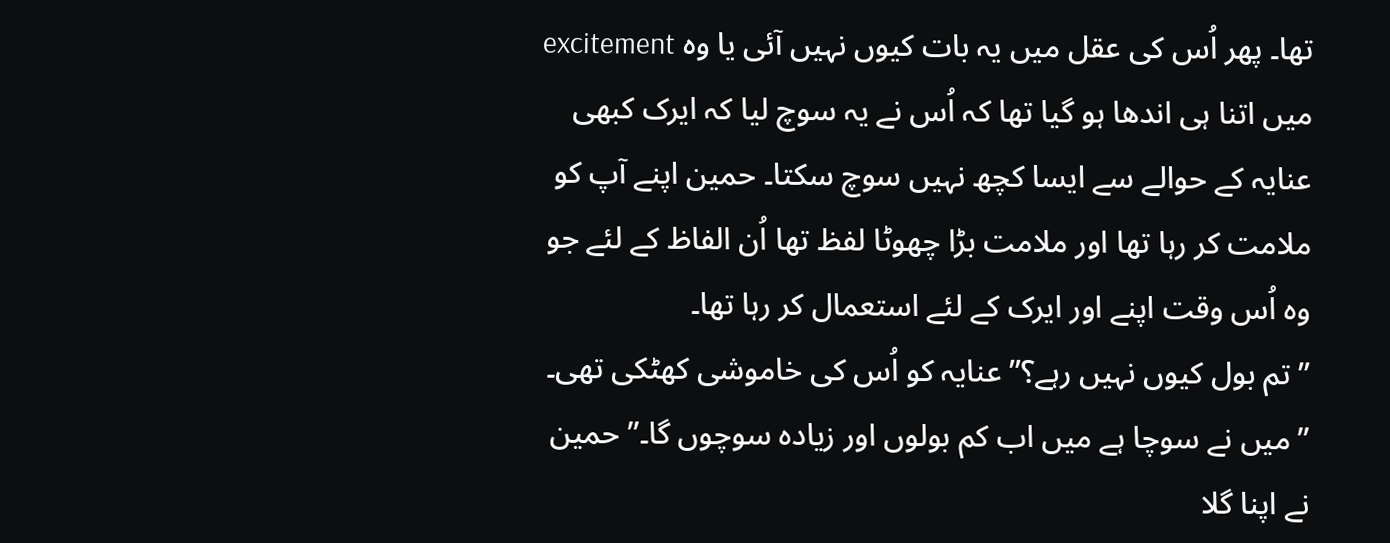تھا۔ پھر اُس کی عقل میں یہ بات کیوں نہیں آئی یا وہ excitement میں اتنا ہی اندھا ہو گیا تھا کہ اُس نے یہ سوچ لیا کہ ایرک کبھی عنایہ کے حوالے سے ایسا کچھ نہیں سوچ سکتا۔ حمین اپنے آپ کو ملامت کر رہا تھا اور ملامت بڑا چھوٹا لفظ تھا اُن الفاظ کے لئے جو وہ اُس وقت اپنے اور ایرک کے لئے استعمال کر رہا تھا۔
”تم بول کیوں نہیں رہے؟” عنایہ کو اُس کی خاموشی کھٹکی تھی۔
”میں نے سوچا ہے میں اب کم بولوں اور زیادہ سوچوں گا۔” حمین نے اپنا گلا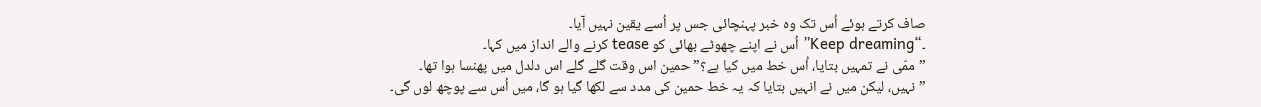صاف کرتے ہوئے اُس تک وہ خبر پہنچائی جس پر اُسے یقین نہیں آیا۔
۔“Keep dreaming” اُس نے اپنے چھوٹے بھائی کو tease کرنے والے انداز میں کہا۔
”ممّی نے تمہیں بتایا، اُس خط میں کیا ہے؟” حمین اس وقت گلے گلے اس دلدل میں پھنسا ہوا تھا۔
”نہیں، لیکن میں نے انہیں بتایا کہ یہ خط حمین کی مدد سے لکھا گیا ہو گا، میں اُس سے پوچھ لوں گی۔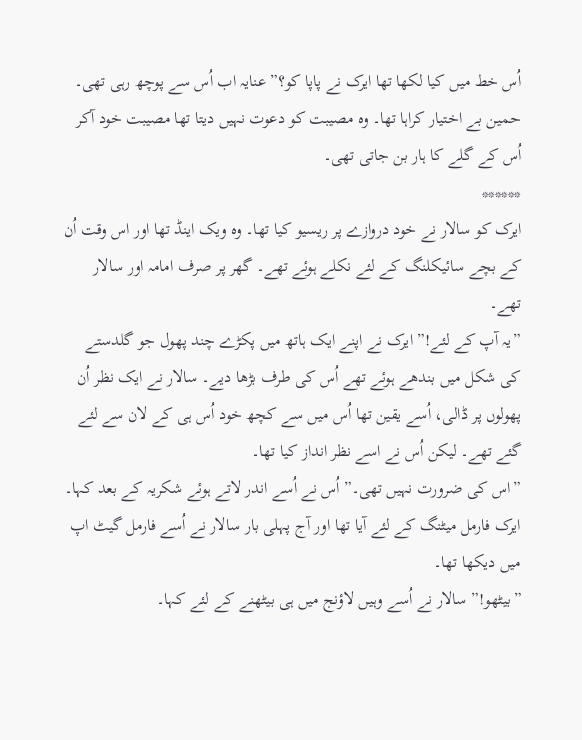اُس خط میں کیا لکھا تھا ایرک نے پاپا کو؟” عنایہ اب اُس سے پوچھ رہی تھی۔ حمین بے اختیار کراہا تھا۔ وہ مصیبت کو دعوت نہیں دیتا تھا مصیبت خود آکر اُس کے گلے کا ہار بن جاتی تھی۔
******
ایرک کو سالار نے خود دروازے پر ریسیو کیا تھا۔ وہ ویک اینڈ تھا اور اس وقت اُن کے بچے سائیکلنگ کے لئے نکلے ہوئے تھے۔ گھر پر صرف امامہ اور سالار تھے۔
”یہ آپ کے لئے!” ایرک نے اپنے ایک ہاتھ میں پکڑے چند پھول جو گلدستے کی شکل میں بندھے ہوئے تھے اُس کی طرف بڑھا دیے۔ سالار نے ایک نظر اُن پھولوں پر ڈالی، اُسے یقین تھا اُس میں سے کچھ خود اُس ہی کے لان سے لئے گئے تھے۔ لیکن اُس نے اسے نظر انداز کیا تھا۔
”اس کی ضرورت نہیں تھی۔” اُس نے اُسے اندر لاتے ہوئے شکریہ کے بعد کہا۔ ایرک فارمل میٹنگ کے لئے آیا تھا اور آج پہلی بار سالار نے اُسے فارمل گیٹ اپ میں دیکھا تھا۔
”بیٹھو!” سالار نے اُسے وہیں لاؤنج میں ہی بیٹھنے کے لئے کہا۔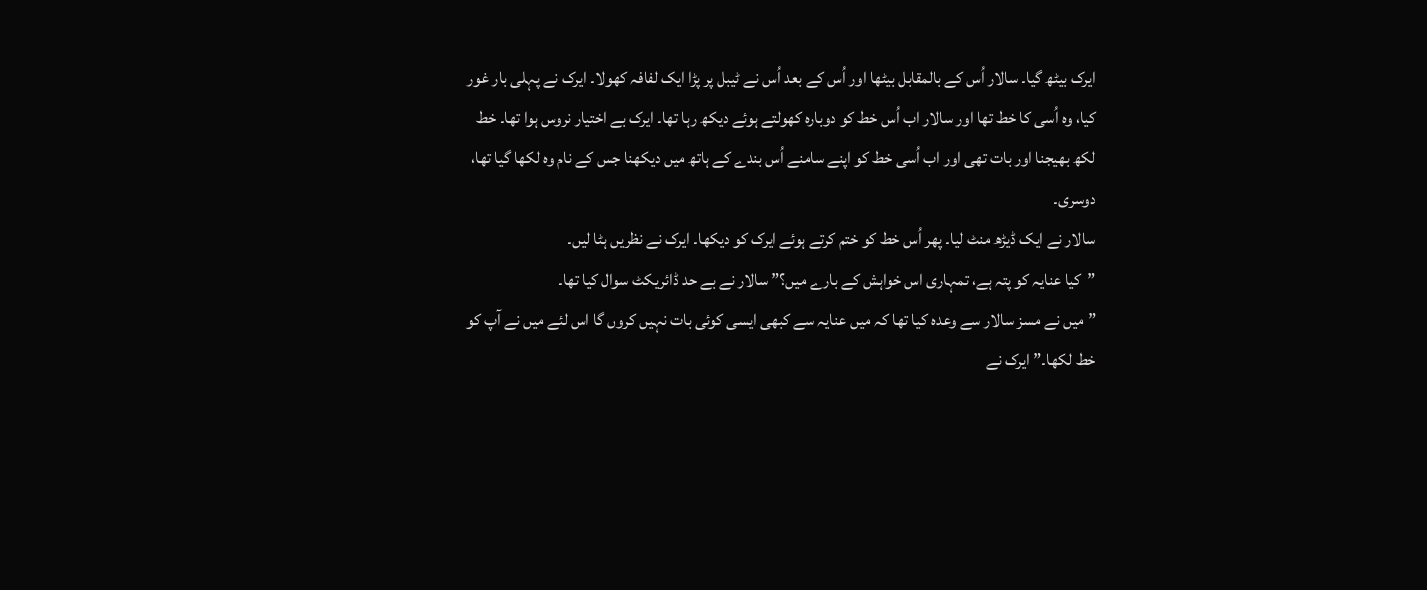ایرک بیٹھ گیا۔ سالار اُس کے بالمقابل بیٹھا اور اُس کے بعد اُس نے ٹیبل پر پڑا ایک لفافہ کھولا۔ ایرک نے پہلی بار غور کیا، وہ اُسی کا خط تھا اور سالار اب اُس خط کو دوبارہ کھولتے ہوئے دیکھ رہا تھا۔ ایرک بے اختیار نروس ہوا تھا۔ خط لکھ بھیجنا اور بات تھی اور اب اُسی خط کو اپنے سامنے اُس بندے کے ہاتھ میں دیکھنا جس کے نام وہ لکھا گیا تھا، دوسری۔
سالار نے ایک ڈیڑھ منٹ لیا۔ پھر اُس خط کو ختم کرتے ہوئے ایرک کو دیکھا۔ ایرک نے نظریں ہٹا لیں۔
”کیا عنایہ کو پتہ ہے، تمہاری اس خواہش کے بارے میں؟” سالار نے بے حد ڈائریکٹ سوال کیا تھا۔
”میں نے مسز سالار سے وعدہ کیا تھا کہ میں عنایہ سے کبھی ایسی کوئی بات نہیں کروں گا اس لئے میں نے آپ کو خط لکھا۔” ایرک نے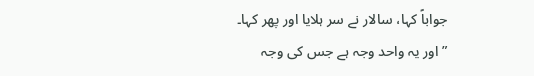جواباً کہا، سالار نے سر ہلایا اور پھر کہا۔
”اور یہ واحد وجہ ہے جس کی وجہ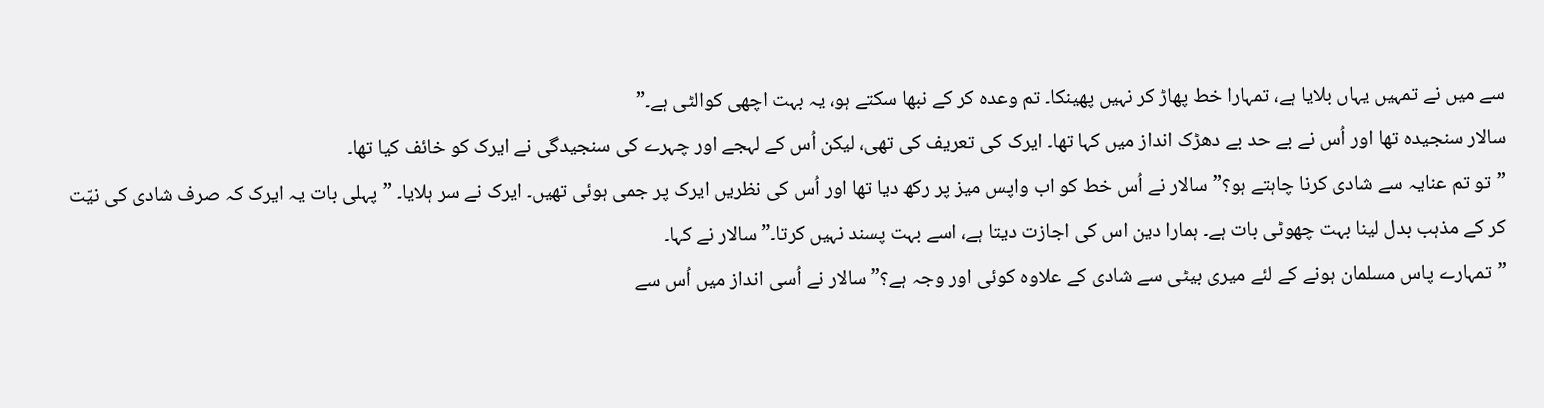سے میں نے تمہیں یہاں بلایا ہے، تمہارا خط پھاڑ کر نہیں پھینکا۔ تم وعدہ کر کے نبھا سکتے ہو، یہ بہت اچھی کوالٹی ہے۔”
سالار سنجیدہ تھا اور اُس نے بے حد بے دھڑک انداز میں کہا تھا۔ ایرک کی تعریف کی تھی، لیکن اُس کے لہجے اور چہرے کی سنجیدگی نے ایرک کو خائف کیا تھا۔
”تو تم عنایہ سے شادی کرنا چاہتے ہو؟” سالار نے اُس خط کو اب واپس میز پر رکھ دیا تھا اور اُس کی نظریں ایرک پر جمی ہوئی تھیں۔ ایرک نے سر ہلایا۔ ”پہلی بات یہ ایرک کہ صرف شادی کی نیّت کر کے مذہب بدل لینا بہت چھوٹی بات ہے۔ ہمارا دین اس کی اجازت دیتا ہے، اسے بہت پسند نہیں کرتا۔” سالار نے کہا۔
”تمہارے پاس مسلمان ہونے کے لئے میری بیٹی سے شادی کے علاوہ کوئی اور وجہ ہے؟” سالار نے اُسی انداز میں اُس سے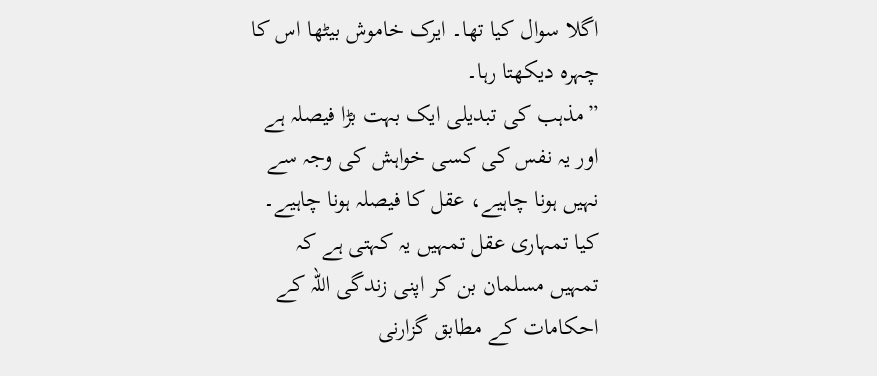اگلا سوال کیا تھا۔ ایرک خاموش بیٹھا اس کا چہرہ دیکھتا رہا۔
”مذہب کی تبدیلی ایک بہت بڑا فیصلہ ہے اور یہ نفس کی کسی خواہش کی وجہ سے نہیں ہونا چاہیے، عقل کا فیصلہ ہونا چاہیے۔ کیا تمہاری عقل تمہیں یہ کہتی ہے کہ تمہیں مسلمان بن کر اپنی زندگی اللہ کے احکامات کے مطابق گزارنی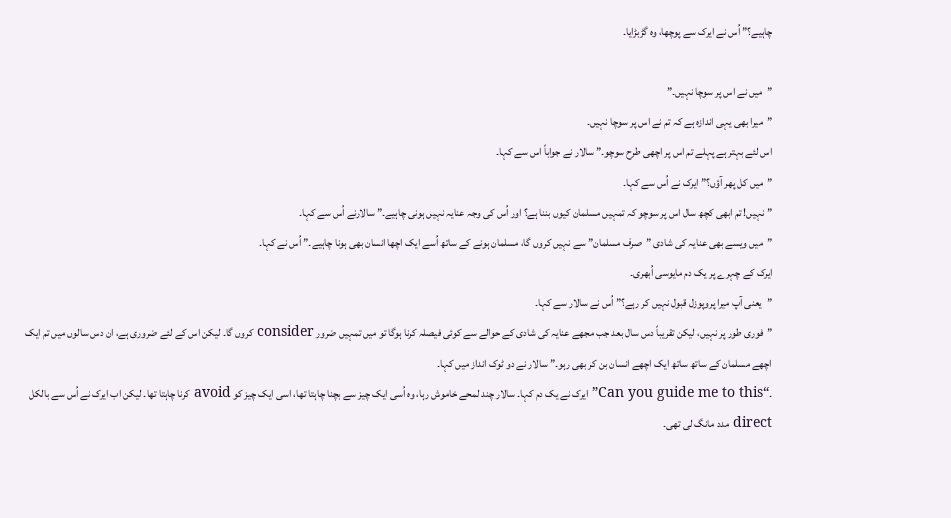چاہیے؟” اُس نے ایرک سے پوچھا، وہ گڑبڑایا۔

”میں نے اس پر سوچا نہیں۔”
”میرا بھی یہی اندازہ ہے کہ تم نے اس پر سوچا نہیں۔
اس لئے بہتر ہے پہلے تم اس پر اچھی طرح سوچو۔” سالار نے جواباً اس سے کہا۔
”میں کل پھر آؤں؟” ایرک نے اُس سے کہا۔
”نہیں! تم ابھی کچھ سال اس پر سوچو کہ تمہیں مسلمان کیوں بننا ہے؟ اور اُس کی وجہ عنایہ نہیں ہونی چاہیے۔” سالارنے اُس سے کہا۔
”میں ویسے بھی عنایہ کی شادی ”صرف مسلمان” سے نہیں کروں گا، مسلمان ہونے کے ساتھ اُسے ایک اچھا انسان بھی ہونا چاہیے۔” اُس نے کہا۔
ایرک کے چہرے پر یک دم مایوسی اُبھری۔
”یعنی آپ میرا پروپوزل قبول نہیں کر رہے؟” اُس نے سالار سے کہا۔
”فوری طور پر نہیں، لیکن تقریباً دس سال بعد جب مجھے عنایہ کی شادی کے حوالے سے کوئی فیصلہ کرنا ہوگا تو میں تمہیں ضرور consider کروں گا۔ لیکن اس کے لئے ضروری ہے، ان دس سالوں میں تم ایک اچھے مسلمان کے ساتھ ساتھ ایک اچھے انسان بن کر بھی رہو۔” سالار نے دو ٹوک انداز میں کہا۔
۔“Can you guide me to this” ایرک نے یک دم کہا۔ سالار چند لمحے خاموش رہا، وہ اُسی ایک چیز سے بچنا چاہتا تھا، اسی ایک چیز کو avoid کرنا چاہتا تھا۔ لیکن اب ایرک نے اُس سے بالکل direct مدد مانگ لی تھی۔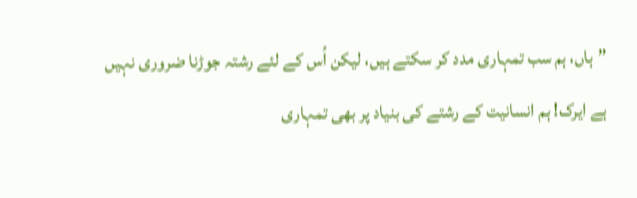”ہاں، ہم سب تمہاری مدد کر سکتے ہیں، لیکن اُس کے لئے رشتہ جوڑنا ضروری نہیں ہے ایرک! ہم انسانیت کے رشتے کی بنیاد پر بھی تمہاری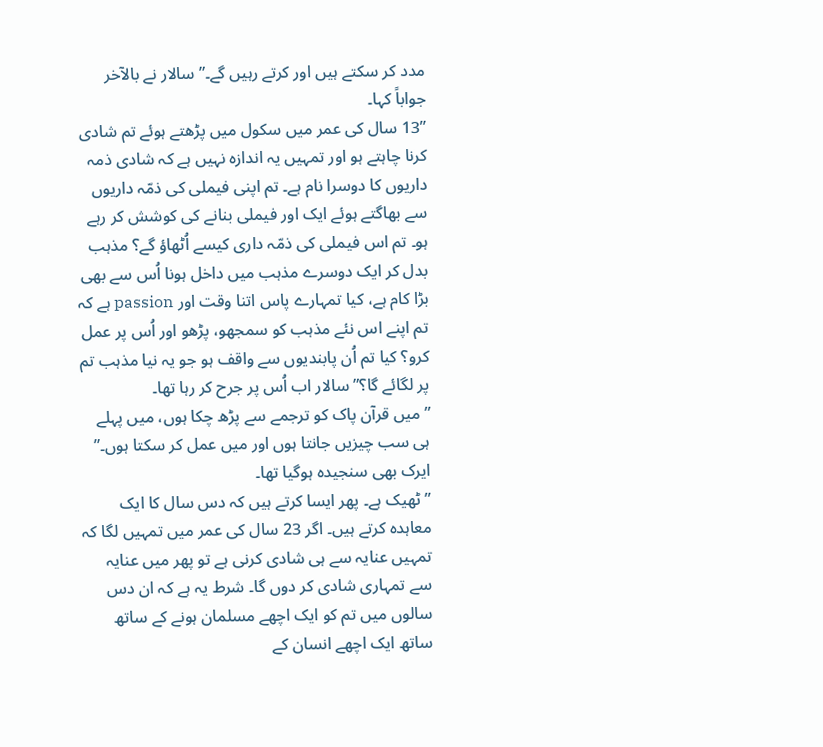مدد کر سکتے ہیں اور کرتے رہیں گے۔” سالار نے بالآخر جواباً کہا۔
”13 سال کی عمر میں سکول میں پڑھتے ہوئے تم شادی کرنا چاہتے ہو اور تمہیں یہ اندازہ نہیں ہے کہ شادی ذمہ داریوں کا دوسرا نام ہے۔ تم اپنی فیملی کی ذمّہ داریوں سے بھاگتے ہوئے ایک اور فیملی بنانے کی کوشش کر رہے ہو۔ تم اس فیملی کی ذمّہ داری کیسے اُٹھاؤ گے؟ مذہب بدل کر ایک دوسرے مذہب میں داخل ہونا اُس سے بھی بڑا کام ہے، کیا تمہارے پاس اتنا وقت اور passion ہے کہ تم اپنے اس نئے مذہب کو سمجھو، پڑھو اور اُس پر عمل کرو؟ کیا تم اُن پابندیوں سے واقف ہو جو یہ نیا مذہب تم پر لگائے گا؟” سالار اب اُس پر جرح کر رہا تھا۔
”میں قرآن پاک کو ترجمے سے پڑھ چکا ہوں، میں پہلے ہی سب چیزیں جانتا ہوں اور میں عمل کر سکتا ہوں۔” ایرک بھی سنجیدہ ہوگیا تھا۔
”ٹھیک ہے۔ پھر ایسا کرتے ہیں کہ دس سال کا ایک معاہدہ کرتے ہیں۔ اگر 23 سال کی عمر میں تمہیں لگا کہ تمہیں عنایہ سے ہی شادی کرنی ہے تو پھر میں عنایہ سے تمہاری شادی کر دوں گا۔ شرط یہ ہے کہ ان دس سالوں میں تم کو ایک اچھے مسلمان ہونے کے ساتھ ساتھ ایک اچھے انسان کے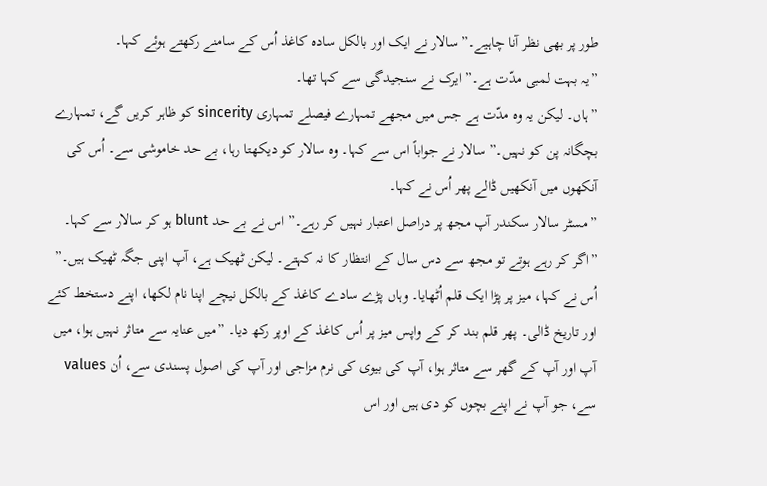طور پر بھی نظر آنا چاہیے۔” سالار نے ایک اور بالکل سادہ کاغذ اُس کے سامنے رکھتے ہوئے کہا۔
”یہ بہت لمبی مدّت ہے۔” ایرک نے سنجیدگی سے کہا تھا۔
”ہاں۔ لیکن یہ وہ مدّت ہے جس میں مجھے تمہارے فیصلے تمہاری sincerity کو ظاہر کریں گے، تمہارے بچگانہ پن کو نہیں۔” سالار نے جواباً اس سے کہا۔ وہ سالار کو دیکھتا رہا، بے حد خاموشی سے۔ اُس کی آنکھوں میں آنکھیں ڈالے پھر اُس نے کہا۔
”مسٹر سالار سکندر آپ مجھ پر دراصل اعتبار نہیں کر رہے۔” اس نے بے حد blunt ہو کر سالار سے کہا۔
”اگر کر رہے ہوتے تو مجھ سے دس سال کے انتظار کا نہ کہتے۔ لیکن ٹھیک ہے، آپ اپنی جگہ ٹھیک ہیں۔” اُس نے کہا، میز پر پڑا ایک قلم اُٹھایا۔ وہاں پڑے سادے کاغذ کے بالکل نیچے اپنا نام لکھا، اپنے دستخط کئے اور تاریخ ڈالی۔ پھر قلم بند کر کے واپس میز پر اُس کاغذ کے اوپر رکھ دیا۔ ”میں عنایہ سے متاثر نہیں ہوا، میں آپ اور آپ کے گھر سے متاثر ہوا، آپ کی بیوی کی نرم مزاجی اور آپ کی اصول پسندی سے، اُن values سے، جو آپ نے اپنے بچوں کو دی ہیں اور اس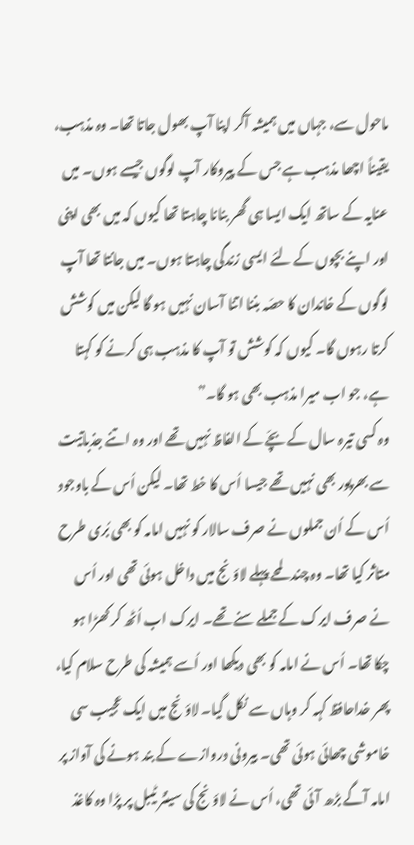ماحول سے، جہاں میں ہمیشہ آکر اپنا آپ بھول جاتا تھا۔ وہ مذہب، یقیناً اچھا مذہب ہے جس کے پیروکار آپ لوگوں جیسے ہوں۔ میں عنایہ کے ساتھ ایک ایسا ہی گھر بنانا چاہتا تھا کیوں کہ میں بھی اپنی اور اپنے بچوں کے لئے ایسی زندگی چاہتا ہوں۔ میں جانتا تھا آپ لوگوں کے خاندان کا حصّہ بننا اتنا آسان نہیں ہو گا لیکن میں کوشش کرتا رہوں گا۔ کیوں کہ کوشش تو آپ کا مذہب ہی کرنے کو کہتا ہے، جو اب میرا مذہب بھی ہو گا۔”
وہ کسی تیرہ سال کے بچّے کے الفاظ نہیں تھے اور وہ اتنے جذباتیت سے بھرپور بھی نہیں تھے جیسا اُس کا خط تھا۔ لیکن اُس کے باوجود اُس کے اُن جملوں نے صرف سالار کو نہیں امامہ کو بھی بُری طرح متاثر کیا تھا۔ وہ چند لمحے پہلے لاؤنج میں داخل ہوئی تھی اور اُس نے صرف ایرک کے جملے سنے تھے۔ ایرک اب اُٹھ کر کھڑا ہو چکا تھا۔ اُس نے امامہ کو بھی دیکھا اور اُسے ہمیشہ کی طرح سلام کیا، پھر خداحافظ کہہ کر وہاں سے نکل گیا۔ لاؤنج میں ایک عجیب سی خاموشی چھائی ہوئی تھی۔ بیرونی دروازے کے بند ہونے کی آواز پر امامہ آگے بڑھ آئی تھی، اُس نے لاؤنج کی سینٹر ٹیبل پر پڑا وہ کاغذ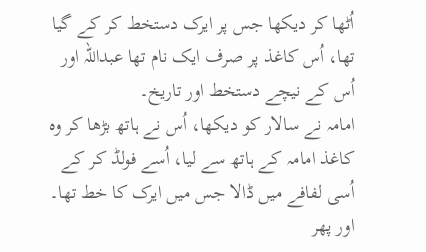اُٹھا کر دیکھا جس پر ایرک دستخط کر کے گیا تھا، اُس کاغذ پر صرف ایک نام تھا عبداللہ اور اُس کے نیچے دستخط اور تاریخ۔
امامہ نے سالار کو دیکھا، اُس نے ہاتھ بڑھا کر وہ کاغذ امامہ کے ہاتھ سے لیا، اُسے فولڈ کر کے اُسی لفافے میں ڈالا جس میں ایرک کا خط تھا۔ اور پھر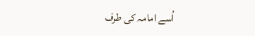اُسے امامہ کی طرف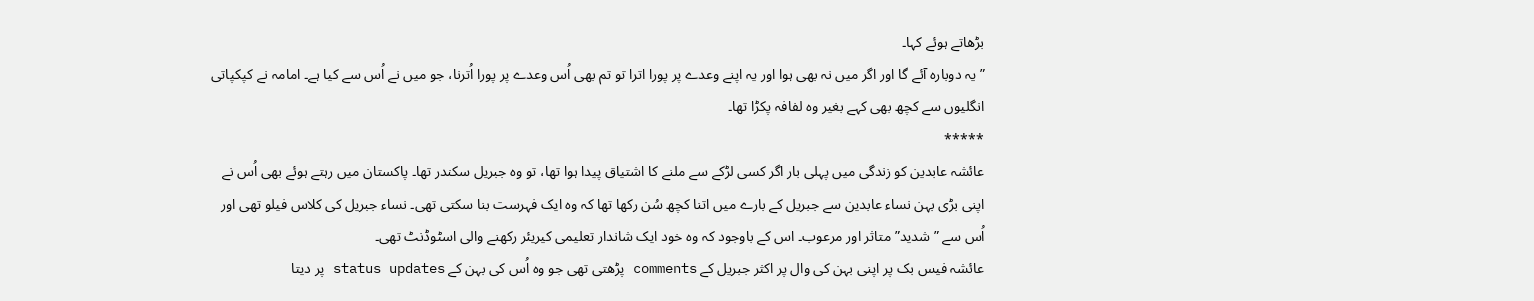بڑھاتے ہوئے کہا۔
”یہ دوبارہ آئے گا اور اگر میں نہ بھی ہوا اور یہ اپنے وعدے پر پورا اترا تو تم بھی اُس وعدے پر پورا اُترنا، جو میں نے اُس سے کیا ہے۔ امامہ نے کپکپاتی انگلیوں سے کچھ بھی کہے بغیر وہ لفافہ پکڑا تھا۔
*****
عائشہ عابدین کو زندگی میں پہلی بار اگر کسی لڑکے سے ملنے کا اشتیاق پیدا ہوا تھا، تو وہ جبریل سکندر تھا۔ پاکستان میں رہتے ہوئے بھی اُس نے اپنی بڑی بہن نساء عابدین سے جبریل کے بارے میں اتنا کچھ سُن رکھا تھا کہ وہ ایک فہرست بنا سکتی تھی۔ نساء جبریل کی کلاس فیلو تھی اور اُس سے ”شدید” متاثر اور مرعوب۔ اس کے باوجود کہ وہ خود ایک شاندار تعلیمی کیریئر رکھنے والی اسٹوڈنٹ تھی۔
عائشہ فیس بک پر اپنی بہن کی وال پر اکثر جبریل کے comments پڑھتی تھی جو وہ اُس کی بہن کے status updates پر دیتا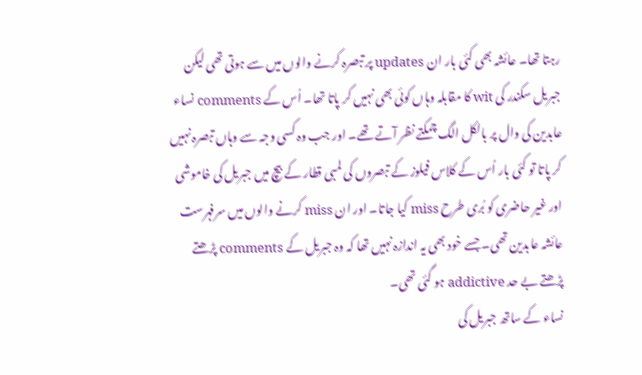رہتا تھا۔ عائشہ بھی کئی بار ان updates پر تبصرہ کرنے والوں میں سے ہوتی تھی لیکن جبریل سکندر کی wit کا مقابلہ وہاں کوئی بھی نہیں کر پاتا تھا۔ اُس کے comments نساء عابدین کی وال پر بالکل الگ چمکتے نظر آتے تھے۔ اور جب وہ کسی وجہ سے وہاں تبصرہ نہیں کر پاتا تو کئی بار اُس کے کلاس فیلوز کے تبصروں کی لمبی قطار کے بیچ میں جبریل کی خاموشی اور غیر حاضری کو بُری طرح miss کیا جاتا۔ اور ان miss کرنے والوں میں سرفہرست عائشہ عابدین تھی۔ جسے خود بھی یہ اندازہ نہیں تھا کہ وہ جبریل کے comments پڑھتے پڑھتے بے حد addictive ہو گئی تھی۔
نساء کے ساتھ جبریل کی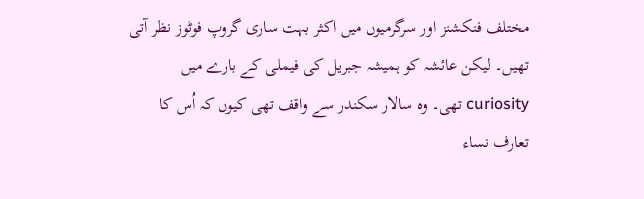مختلف فنکشنز اور سرگرمیوں میں اکثر بہت ساری گروپ فوٹوز نظر آتی تھیں۔ لیکن عائشہ کو ہمیشہ جبریل کی فیملی کے بارے میں curiosity تھی۔ وہ سالار سکندر سے واقف تھی کیوں کہ اُس کا تعارف نساء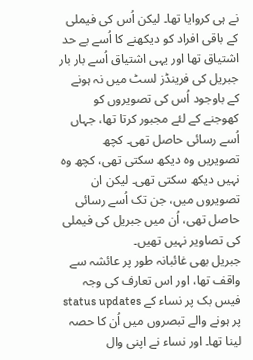نے ہی کروایا تھا۔ لیکن اُس کی فیملی کے باقی افراد کو دیکھنے کا اُسے بے حد اشتیاق تھا اور یہی اشتیاق اُسے بار بار جبریل کی فرینڈز لسٹ میں نہ ہونے کے باوجود اُس کی تصویروں کو کھوجنے کے لئے مجبور کرتا تھا، جہاں اُسے رسائی حاصل تھی۔ کچھ تصویریں وہ دیکھ سکتی تھی، کچھ وہ نہیں دیکھ سکتی تھی۔ لیکن ان تصویروں میں، جن تک اُسے رسائی حاصل تھی، اُن میں جبریل کی فیملی کی تصاویر نہیں تھیں۔
جبریل بھی غائبانہ طور پر عائشہ سے واقف تھا، اور اس تعارف کی وجہ فیس بک پر نساء کے status updates پر ہونے والے تبصروں میں اُن کا حصہ لینا تھا۔ اور نساء نے اپنی وال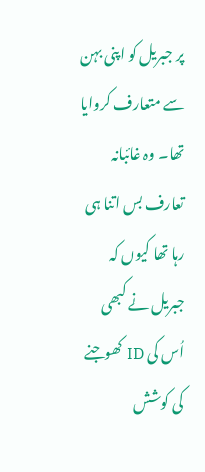پر جبریل کو اپنی بہن سے متعارف کروایا تھا۔ وہ غائبانہ تعارف بس اتنا ہی رہا تھا کیوں کہ جبریل نے کبھی اُس کی ID کھوجنے کی کوشش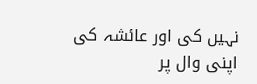نہیں کی اور عائشہ کی اپنی وال پر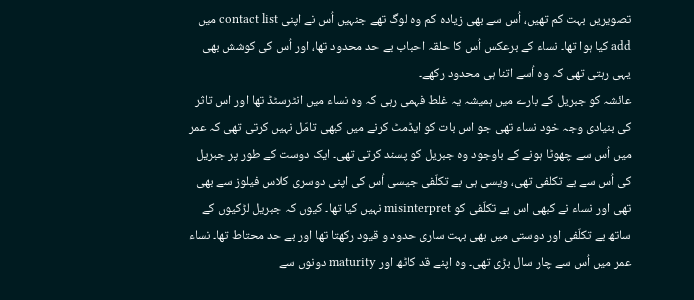تصویریں بہت کم تھیں، اُس سے بھی زیادہ کم وہ لوگ تھے جنہیں اُس نے اپنی contact list میں add کیا ہوا تھا۔ نساء کے برعکس اُس کا حلقہ احباب بے حد محدود تھا، اور اُس کی کوشش بھی یہی رہتی تھی کہ وہ اُسے اتنا ہی محدود رکھے۔
عائشہ کو جبریل کے بارے میں ہمیشہ یہ غلط فہمی رہی کہ وہ نساء میں انٹرسٹڈ تھا اور اس تاثر کی بنیادی وجہ خود نساء تھی جو اس بات کو ایڈمٹ کرنے میں کبھی تامّل نہیں کرتی تھی کہ عمر میں اُس سے چھوٹا ہونے کے باوجود وہ جبریل کو پسند کرتی تھی۔ ایک دوست کے طور پر جبریل کی اُس سے بے تکلفی تھی، ویسی ہی بے تکلّفی جیسی اُس کی اپنی دوسری کلاس فیلوز سے بھی تھی اور نساء نے کبھی اس بے تکلّفی کو misinterpret نہیں کیا تھا۔ کیوں کہ جبریل لڑکیوں کے ساتھ بے تکلّفی اور دوستی میں بھی بہت ساری حدود و قیود رکھتا تھا اور بے حد محتاط تھا۔ نساء عمر میں اُس سے چار سال بڑی تھی۔ وہ اپنے قد کاٹھ اور maturity دونوں سے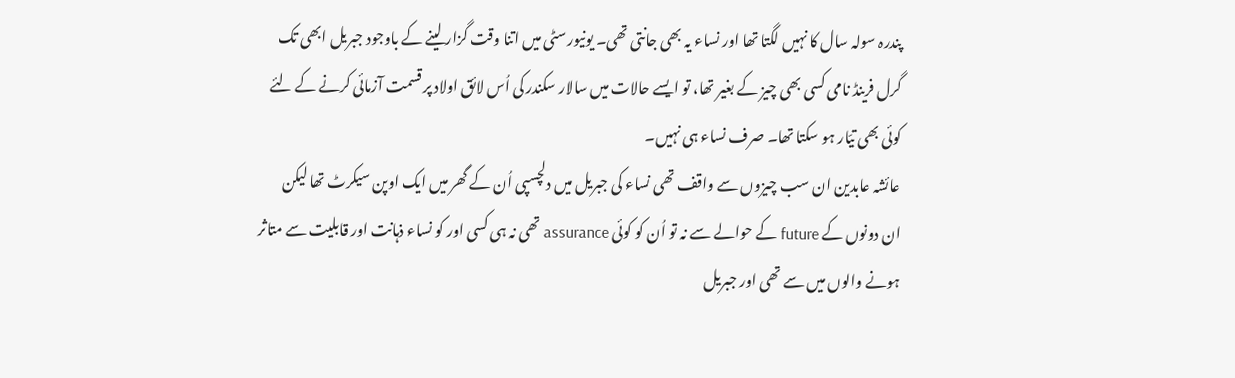پندرہ سولہ سال کا نہیں لگتا تھا اور نساء یہ بھی جانتی تھی۔ یونیورسٹی میں اتنا وقت گزار لینے کے باوجود جبریل ابھی تک گرل فرینڈ نامی کسی بھی چیز کے بغیر تھا، تو ایسے حالات میں سالار سکندر کی اُس لائق اولاد پر قسمت آزمائی کرنے کے لئے کوئی بھی تیّار ہو سکتا تھا۔ صرف نساء ہی نہیں۔
عائشہ عابدین ان سب چیزوں سے واقف تھی نساء کی جبریل میں دلچسپی اُن کے گھر میں ایک اوپن سیکرٹ تھا لیکن ان دونوں کے future کے حوالے سے نہ تو اُن کو کوئی assurance تھی نہ ہی کسی اور کو نساء ذہانت اور قابلیت سے متاثر ہونے والوں میں سے تھی اور جبریل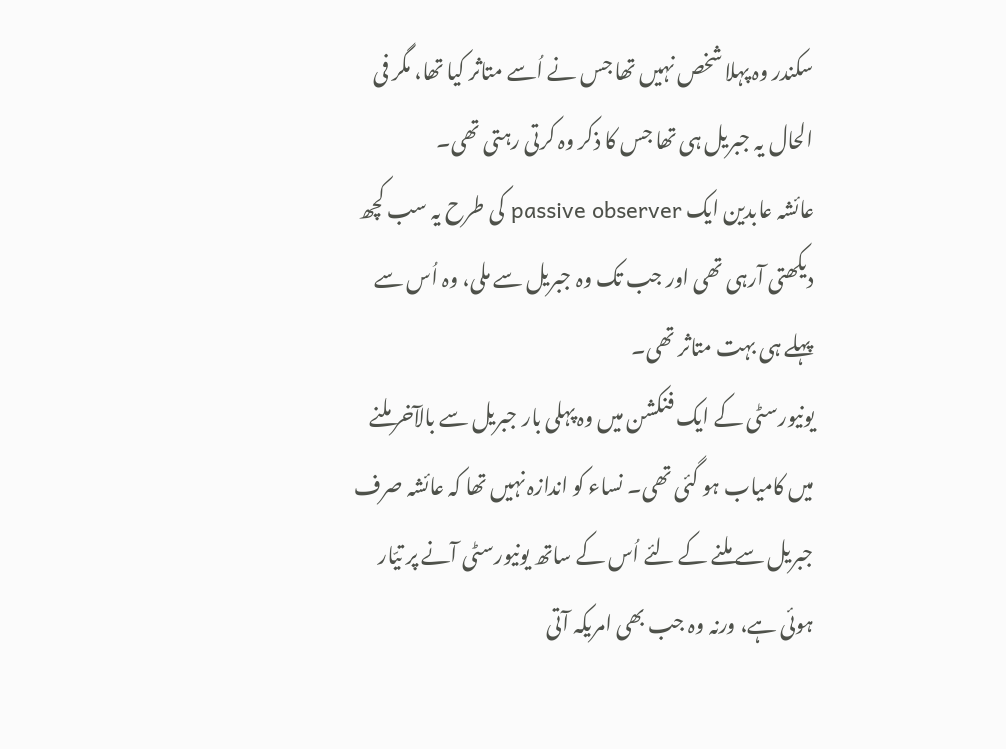سکندر وہ پہلا شخص نہیں تھا جس نے اُسے متاثر کیا تھا، مگر فی الحال یہ جبریل ہی تھا جس کا ذکر وہ کرتی رہتی تھی۔
عائشہ عابدین ایک passive observer کی طرح یہ سب کچھ دیکھتی آرہی تھی اور جب تک وہ جبریل سے ملی، وہ اُس سے پہلے ہی بہت متاثر تھی۔
یونیورسٹی کے ایک فنکشن میں وہ پہلی بار جبریل سے بالآخر ملنے میں کامیاب ہو گئی تھی۔ نساء کو اندازہ نہیں تھا کہ عائشہ صرف جبریل سے ملنے کے لئے اُس کے ساتھ یونیورسٹی آنے پر تیّار ہوئی ہے، ورنہ وہ جب بھی امریکہ آتی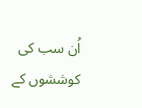اُن سب کی کوششوں کے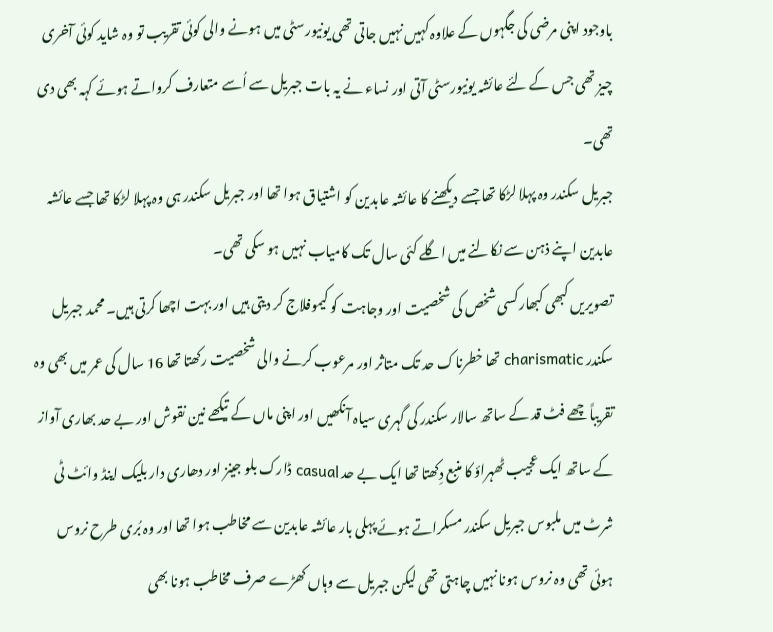باوجود اپنی مرضی کی جگہوں کے علاوہ کہیں نہیں جاتی تھی یونیورسٹی میں ہونے والی کوئی تقریب تو وہ شاید کوئی آخری چیز تھی جس کے لئے عائشہ یونیورسٹی آتی اور نساء نے یہ بات جبریل سے اُسے متعارف کرواتے ہوئے کہہ بھی دی تھی۔
جبریل سکندر وہ پہلا لڑکا تھا جسے دیکھنے کا عائشہ عابدین کو اشتیاق ہوا تھا اور جبریل سکندر ہی وہ پہلا لڑکا تھا جسے عائشہ عابدین اپنے ذہن سے نکالنے میں اگلے کئی سال تک کامیاب نہیں ہو سکی تھی۔
تصویریں کبھی کبھار کسی شخص کی شخصیت اور وجاہت کو کیموفلاج کر دیتی ہیں اور بہت اچھا کرتی ہیں۔ محمد جبریل سکندر charismatic تھا خطرناک حد تک متاثر اور مرعوب کرنے والی شخصیت رکھتا تھا 16 سال کی عمر میں بھی وہ تقریباً چھے فٹ قد کے ساتھ سالار سکندر کی گہری سیاہ آنکھیں اور اپنی ماں کے تیکھے نین نقوش اور بے حد بھاری آواز کے ساتھ ایک عجیب ٹھہراؤ کا منبع دِکھتا تھا ایک بے حد casual ڈارک بلو جینز اور دھاری دار بلیک اینڈ وائٹ ٹی شرٹ میں ملبوس جبریل سکندر مسکراتے ہوئے پہلی بار عائشہ عابدین سے مخاطب ہوا تھا اور وہ بُری طرح نروس ہوئی تھی وہ نروس ہونا نہیں چاہتی تھی لیکن جبریل سے وہاں کھڑے صرف مخاطب ہونا بھی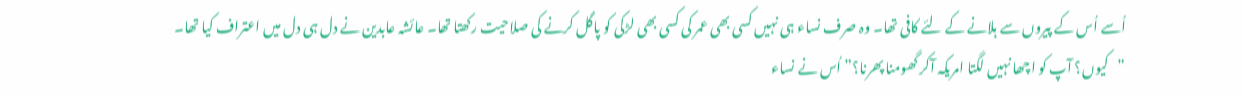اُسے اُس کے پیروں سے ہلانے کے لئے کافی تھا۔ وہ صرف نساء ہی نہیں کسی بھی عمر کی کسی بھی لڑکی کو پاگل کرنے کی صلاحیت رکھتا تھا۔ عائشہ عابدین نے دل ہی دل میں اعتراف کیا تھا۔
”کیوں؟ آپ کو اچھا نہیں لگتا امریکہ آکر گھومنا پھرنا؟” اُس نے نساء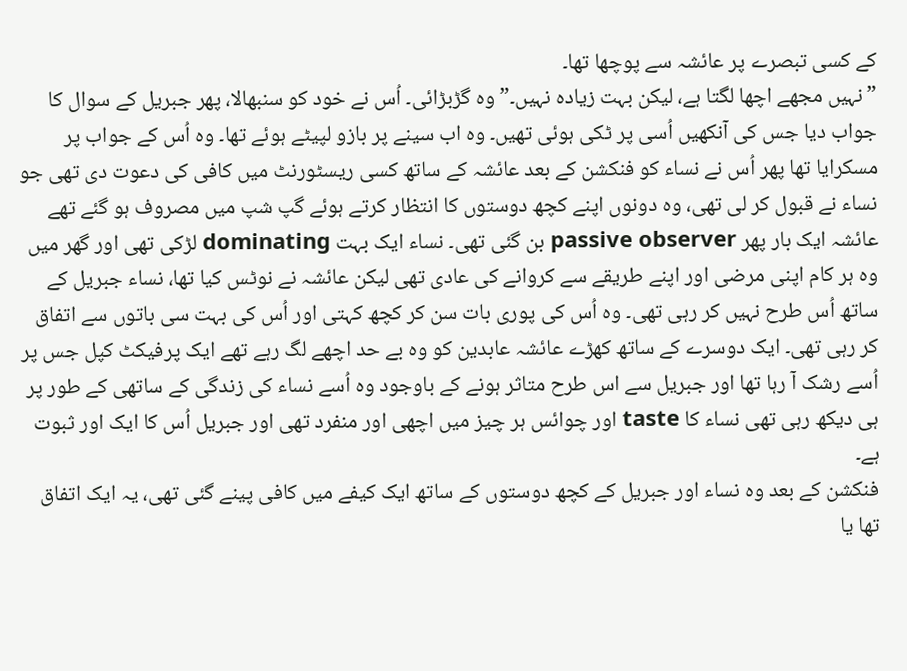کے کسی تبصرے پر عائشہ سے پوچھا تھا۔
”نہیں مجھے اچھا لگتا ہے، لیکن بہت زیادہ نہیں۔” وہ گڑبڑائی۔ اُس نے خود کو سنبھالا، پھر جبریل کے سوال کا جواب دیا جس کی آنکھیں اُسی پر ٹکی ہوئی تھیں۔ وہ اب سینے پر بازو لپیٹے ہوئے تھا۔ وہ اُس کے جواب پر مسکرایا تھا پھر اُس نے نساء کو فنکشن کے بعد عائشہ کے ساتھ کسی ریسٹورنٹ میں کافی کی دعوت دی تھی جو نساء نے قبول کر لی تھی، وہ دونوں اپنے کچھ دوستوں کا انتظار کرتے ہوئے گپ شپ میں مصروف ہو گئے تھے عائشہ ایک بار پھر passive observer بن گئی تھی۔ نساء ایک بہت dominating لڑکی تھی اور گھر میں وہ ہر کام اپنی مرضی اور اپنے طریقے سے کروانے کی عادی تھی لیکن عائشہ نے نوٹس کیا تھا، نساء جبریل کے ساتھ اُس طرح نہیں کر رہی تھی۔ وہ اُس کی پوری بات سن کر کچھ کہتی اور اُس کی بہت سی باتوں سے اتفاق کر رہی تھی۔ ایک دوسرے کے ساتھ کھڑے عائشہ عابدین کو وہ بے حد اچھے لگ رہے تھے ایک پرفیکٹ کپل جس پر اُسے رشک آ رہا تھا اور جبریل سے اس طرح متاثر ہونے کے باوجود وہ اُسے نساء کی زندگی کے ساتھی کے طور پر ہی دیکھ رہی تھی نساء کا taste اور چوائس ہر چیز میں اچھی اور منفرد تھی اور جبریل اُس کا ایک اور ثبوت ہے۔
فنکشن کے بعد وہ نساء اور جبریل کے کچھ دوستوں کے ساتھ ایک کیفے میں کافی پینے گئی تھی، یہ ایک اتفاق تھا یا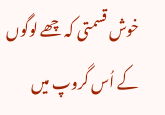خوش قسمتی کہ چھے لوگوں کے اُس گروپ میں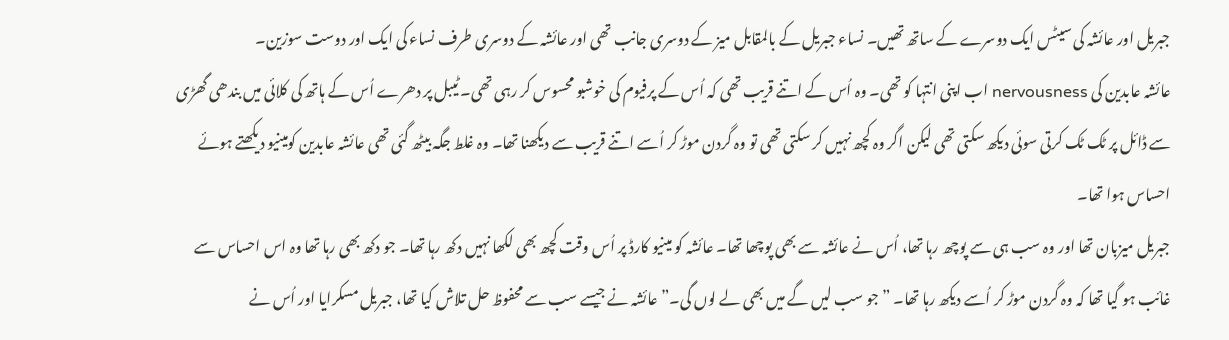جبریل اور عائشہ کی سیٹس ایک دوسرے کے ساتھ تھیں۔ نساء جبریل کے بالمقابل میز کے دوسری جانب تھی اور عائشہ کے دوسری طرف نساء کی ایک اور دوست سوزین۔
عائشہ عابدین کی nervousness اب اپنی انتہا کو تھی۔ وہ اُس کے اتنے قریب تھی کہ اُس کے پرفیوم کی خوشبو محسوس کر رہی تھی۔ ٹیبل پر دھرے اُس کے ہاتھ کی کلائی میں بندھی گھڑی سے ڈائل پر ٹک ٹک کرتی سوئی دیکھ سکتی تھی لیکن اگر وہ کچھ نہیں کر سکتی تھی تو وہ گردن موڑ کر اُسے اتنے قریب سے دیکھنا تھا۔ وہ غلط جگہ بیٹھ گئی تھی عائشہ عابدین کومینیو دیکھتے ہوئے احساس ہوا تھا۔
جبریل میزبان تھا اور وہ سب ہی سے پوچھ رہا تھا، اُس نے عائشہ سے بھی پوچھا تھا۔ عائشہ کو مینیو کارڈ پر اُس وقت کچھ بھی لکھا نہیں دکھ رہا تھا۔ جو دکھ بھی رہا تھا وہ اس احساس سے غائب ہو گیا تھا کہ وہ گردن موڑ کر اُسے دیکھ رہا تھا۔ ”جو سب لیں گے میں بھی لے لوں گی۔” عائشہ نے جیسے سب سے محفوظ حل تلاش کیا تھا، جبریل مسکرایا اور اُس نے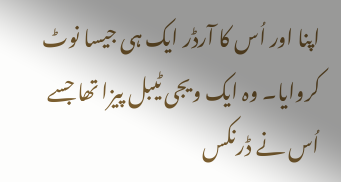اپنا اور اُس کا آرڈر ایک ہی جیسا نوٹ کروایا۔ وہ ایک ویجی ٹیبل پیزا تھا جسے اُس نے ڈرنکس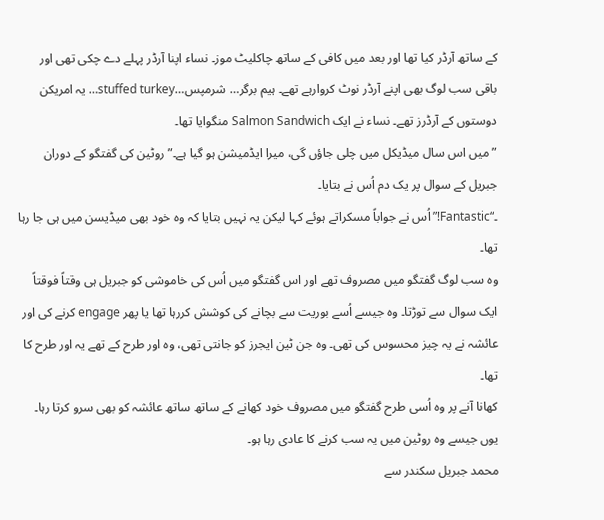کے ساتھ آرڈر کیا تھا اور بعد میں کافی کے ساتھ چاکلیٹ موز۔ نساء اپنا آرڈر پہلے دے چکی تھی اور باقی سب لوگ بھی اپنے آرڈر نوٹ کروارہے تھے۔ ہیم برگر… شرمپس…stuffed turkey… یہ امریکن دوستوں کے آرڈرز تھے۔ نساء نے ایک Salmon Sandwich منگوایا تھا۔
”میں اس سال میڈیکل میں چلی جاؤں گی، میرا ایڈمیشن ہو گیا ہے۔”روٹین کی گفتگو کے دوران جبریل کے سوال پر یک دم اُس نے بتایا۔
۔“Fantastic!” اُس نے جواباً مسکراتے ہوئے کہا لیکن یہ نہیں بتایا کہ وہ خود بھی میڈیسن میں ہی جا رہا تھا۔
وہ سب لوگ گفتگو میں مصروف تھے اور اس گفتگو میں اُس کی خاموشی کو جبریل ہی وقتاً فوقتاً ایک سوال سے توڑتا۔ وہ جیسے اُسے بوریت سے بچانے کی کوشش کررہا تھا یا پھر engage کرنے کی اور عائشہ نے یہ چیز محسوس کی تھی۔ وہ جن ٹین ایجرز کو جانتی تھی، وہ اور طرح کے تھے یہ اور طرح کا تھا۔
کھانا آنے پر وہ اُسی طرح گفتگو میں مصروف خود کھانے کے ساتھ ساتھ عائشہ کو بھی سرو کرتا رہا۔ یوں جیسے وہ روٹین میں یہ سب کرنے کا عادی رہا ہو۔
محمد جبریل سکندر سے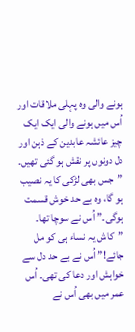ہونے والی وہ پہلی ملاقات اور اُس میں ہونے والی ایک ایک چیز عائشہ عابدین کے ذہن اور دل دونوں پر نقش ہو گئی تھیں۔
”جس بھی لڑکی کا یہ نصیب ہو گا، وہ بے حد خوش قسمت ہوگی۔” اُس نے سوچا تھا۔ ”کاش یہ نساء ہی کو مل جائے!” اُس نے بے حد دل سے خواہش اور دعا کی تھی۔ اُس عمر میں بھی اُس نے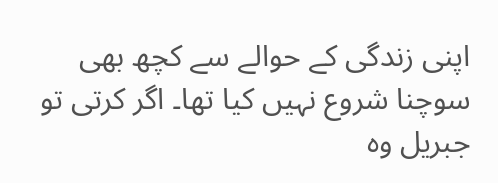اپنی زندگی کے حوالے سے کچھ بھی سوچنا شروع نہیں کیا تھا۔ اگر کرتی تو جبریل وہ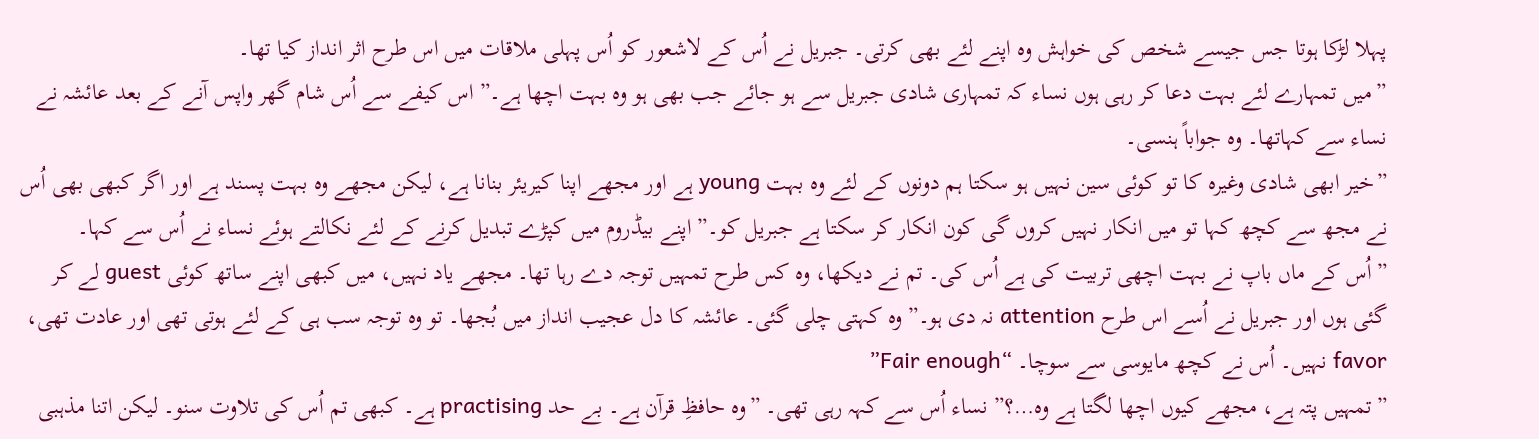پہلا لڑکا ہوتا جس جیسے شخص کی خواہش وہ اپنے لئے بھی کرتی۔ جبریل نے اُس کے لاشعور کو اُس پہلی ملاقات میں اس طرح اثر انداز کیا تھا۔
”میں تمہارے لئے بہت دعا کر رہی ہوں نساء کہ تمہاری شادی جبریل سے ہو جائے جب بھی ہو وہ بہت اچھا ہے۔” اس کیفے سے اُس شام گھر واپس آنے کے بعد عائشہ نے نساء سے کہاتھا۔ وہ جواباً ہنسی۔
”خیر ابھی شادی وغیرہ کا تو کوئی سین نہیں ہو سکتا ہم دونوں کے لئے وہ بہت young ہے اور مجھے اپنا کیریئر بنانا ہے، لیکن مجھے وہ بہت پسند ہے اور اگر کبھی بھی اُس نے مجھ سے کچھ کہا تو میں انکار نہیں کروں گی کون انکار کر سکتا ہے جبریل کو۔” اپنے بیڈروم میں کپڑے تبدیل کرنے کے لئے نکالتے ہوئے نساء نے اُس سے کہا۔
”اُس کے ماں باپ نے بہت اچھی تربیت کی ہے اُس کی۔ تم نے دیکھا، وہ کس طرح تمہیں توجہ دے رہا تھا۔ مجھے یاد نہیں، میں کبھی اپنے ساتھ کوئی guest لے کر گئی ہوں اور جبریل نے اُسے اس طرح attention نہ دی ہو۔” وہ کہتی چلی گئی۔ عائشہ کا دل عجیب انداز میں بُجھا۔ تو وہ توجہ سب ہی کے لئے ہوتی تھی اور عادت تھی، favor نہیں۔ اُس نے کچھ مایوسی سے سوچا۔ “Fair enough”
”تمہیں پتہ ہے، مجھے کیوں اچھا لگتا ہے وہ…؟” نساء اُس سے کہہ رہی تھی۔ ”وہ حافظِ قرآن ہے۔ بے حد practising ہے۔ کبھی تم اُس کی تلاوت سنو۔ لیکن اتنا مذہبی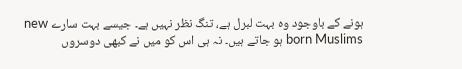ہونے کے باوجود وہ بہت لبرل ہے، تنگ نظر نہیں ہے۔ جیسے بہت سارے new born Muslims ہو جاتے ہیں۔ نہ ہی اس کو میں نے کبھی دوسروں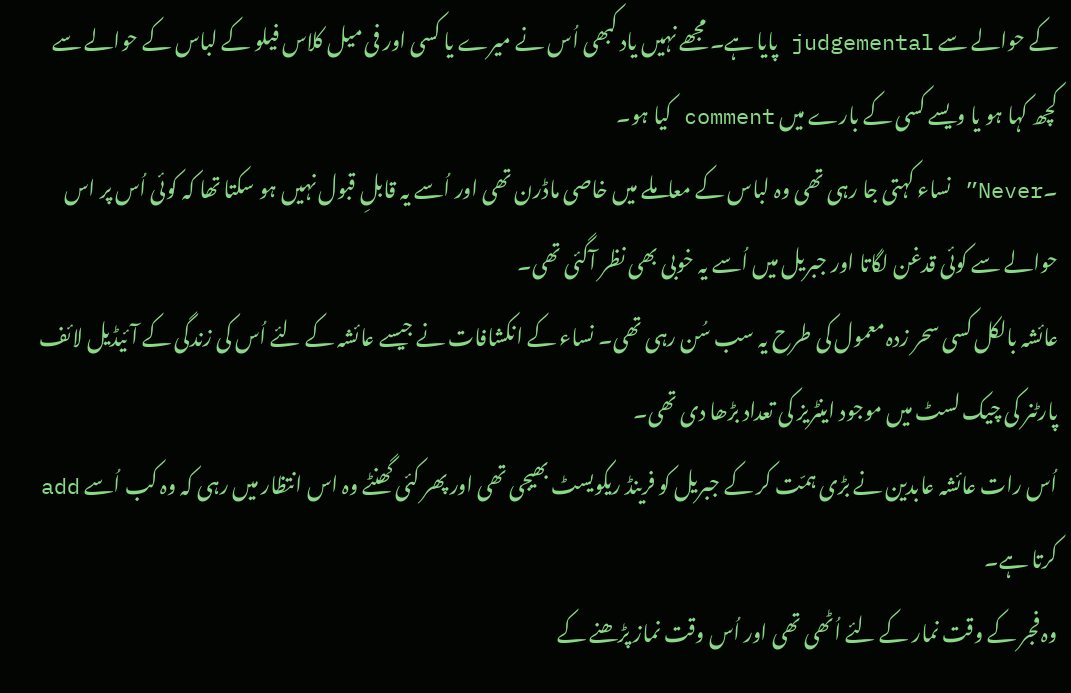کے حوالے سے judgemental پایا ہے۔ مجھے نہیں یاد کبھی اُس نے میرے یا کسی اور فی میل کلاس فیلو کے لباس کے حوالے سے کچھ کہا ہو یا ویسے کسی کے بارے میں comment کیا ہو۔
۔Never” نساء کہتی جا رہی تھی وہ لباس کے معاملے میں خاصی ماڈرن تھی اور اُسے یہ قابلِ قبول نہیں ہو سکتا تھا کہ کوئی اُس پر اس حوالے سے کوئی قدغن لگاتا اور جبریل میں اُسے یہ خوبی بھی نظر آگئی تھی۔
عائشہ بالکل کسی سحر زدہ معمول کی طرح یہ سب سُن رہی تھی۔ نساء کے انکشافات نے جیسے عائشہ کے لئے اُس کی زندگی کے آئیڈیل لائف پارٹنر کی چیک لسٹ میں موجود اینٹریز کی تعداد بڑھا دی تھی۔
اُس رات عائشہ عابدین نے بڑی ہمّت کر کے جبریل کو فرینڈ ریکویسٹ بھیجی تھی اور پھر کئی گھنٹے وہ اس انتظار میں رہی کہ وہ کب اُسے add کرتا ہے۔
وہ فجر کے وقت نمار کے لئے اُٹھی تھی اور اُس وقت نماز پڑھنے کے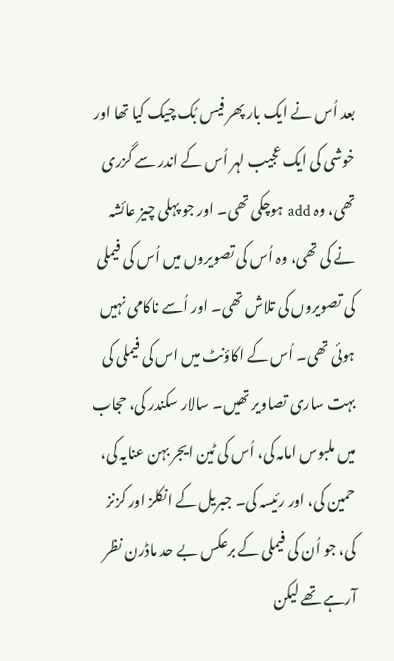بعد اُس نے ایک بار پھر فیس بُک چیک کیا تھا اور خوشی کی ایک عجیب لہر اُس کے اندر سے گزری تھی، وہ add ہوچکی تھی۔ اور جو پہلی چیز عائشہ نے کی تھی، وہ اُس کی تصویروں میں اُس کی فیملی کی تصویروں کی تلاش تھی۔ اور اُسے ناکامی نہیں ہوئی تھی۔ اُس کے اکاؤنٹ میں اس کی فیملی کی بہت ساری تصاویر تھیں۔ سالار سکندر کی، حجاب میں ملبوس امامہ کی، اُس کی ٹین ایجر بہن عنایہ کی، حمین کی، اور رئیسہ کی۔ جبریل کے انکلز اور کزنز کی، جو اُن کی فیملی کے برعکس بے حد ماڈرن نظر آرہے تھے لیکن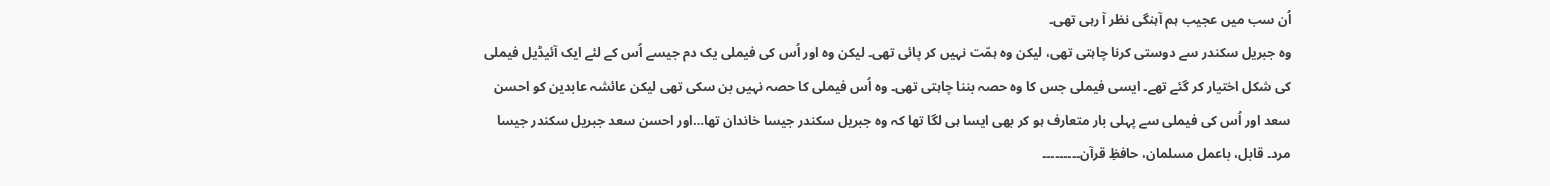اُن سب میں عجیب ہم آہنگی نظر آ رہی تھی۔
وہ جبریل سکندر سے دوستی کرنا چاہتی تھی، لیکن وہ ہمّت نہیں کر پائی تھی۔ لیکن وہ اور اُس کی فیملی یک دم جیسے اُس کے لئے ایک آئیڈیل فیملی کی شکل اختیار کر گئے تھے۔ ایسی فیملی جس کا وہ حصہ بننا چاہتی تھی۔ وہ اُس فیملی کا حصہ نہیں بن سکی تھی لیکن عائشہ عابدین کو احسن سعد اور اُس کی فیملی سے پہلی بار متعارف ہو کر بھی ایسا ہی لگا تھا کہ وہ جبریل سکندر جیسا خاندان تھا…اور احسن سعد جبریل سکندر جیسا مرد۔ قابل، باعمل مسلمان، حافظِ قرآن۔۔۔۔۔۔۔۔۔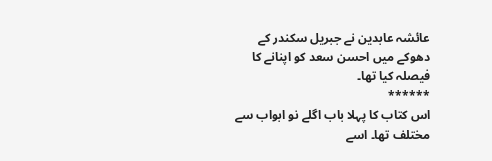عائشہ عابدین نے جبریل سکندر کے دھوکے میں احسن سعد کو اپنانے کا فیصلہ کیا تھا۔
******
اس کتاب کا پہلا باب اگلے نو ابواب سے مختلف تھا۔ اسے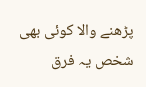پڑھنے والا کوئی بھی شخص یہ فرق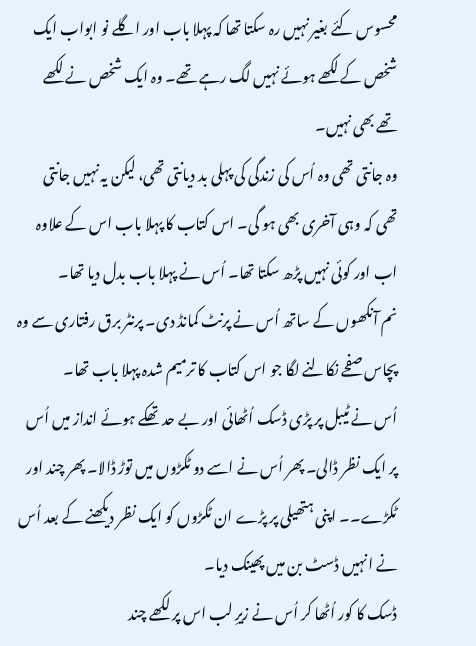محسوس کئے بغیر نہیں رہ سکتا تھا کہ پہلا باب اور اگلے نو ابواب ایک شخص کے لکھے ہوئے نہیں لگ رہے تھے۔ وہ ایک شخص نے لکھے تھے بھی نہیں۔
وہ جانتی تھی وہ اُس کی زندگی کی پہلی بد دیانتی تھی، لیکن یہ نہیں جانتی تھی کہ وہی آخری بھی ہو گی۔ اس کتاب کا پہلا باب اس کے علاوہ اب اور کوئی نہیں پڑھ سکتا تھا۔ اُس نے پہلا باب بدل دیا تھا۔
نم آنکھوں کے ساتھ اُس نے پرنٹ کمانڈ دی۔ پرنٹر برق رفتاری سے وہ پچاس صفحے نکالنے لگا جو اس کتاب کا ترمیم شدہ پہلا باب تھا۔
اُس نے ٹیبل پر پڑی ڈسک اُٹھائی اور بے حد تھکے ہوئے انداز میں اُس پر ایک نظر ڈالی۔ پھر اُس نے اسے دو ٹکڑوں میں توڑ ڈالا۔ پھر چند اور ٹکڑے۔۔ اپنی ہتھیلی پر پڑے ان ٹکڑوں کو ایک نظر دیکھنے کے بعد اُس نے انہیں ڈسٹ بن میں پھینک دیا۔
ڈسک کا کور اُٹھا کر اُس نے زیرِ لب اس پر لکھے چند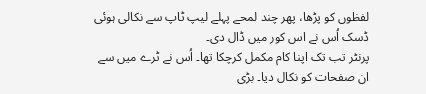لفظوں کو پڑھا، پھر چند لمحے پہلے لیپ ٹاپ سے نکالی ہوئی ڈسک اُس نے اس کور میں ڈال دی۔
پرنٹر تب تک اپنا کام مکمل کرچکا تھا۔ اُس نے ٹرے میں سے ان صفحات کو نکال دیا۔ بڑی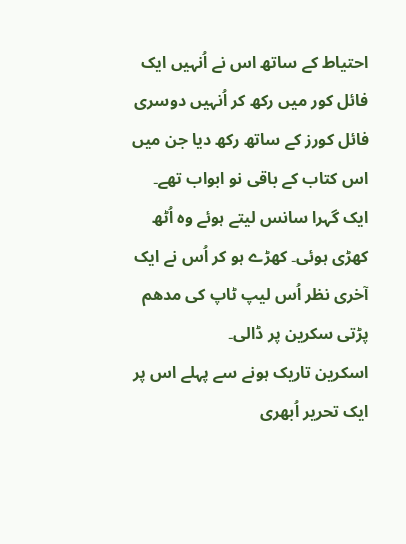احتیاط کے ساتھ اس نے اُنہیں ایک فائل کور میں رکھ کر اُنہیں دوسری فائل کورز کے ساتھ رکھ دیا جن میں اس کتاب کے باقی نو ابواب تھے۔
ایک گہرا سانس لیتے ہوئے وہ اُٹھ کھڑی ہوئی۔ کھڑے ہو کر اُس نے ایک آخری نظر اُس لیپ ٹاپ کی مدھم پڑتی سکرین پر ڈالی۔
اسکرین تاریک ہونے سے پہلے اس پر ایک تحریر اُبھری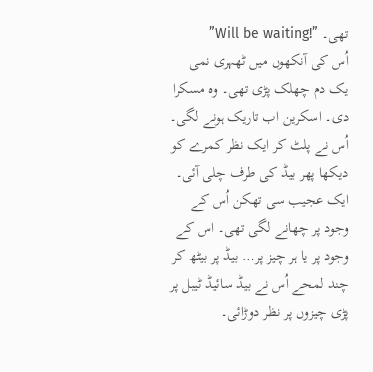تھی۔ ”!Will be waiting”
اُس کی آنکھوں میں ٹھہری نمی یک دم چھلک پڑی تھی۔ وہ مسکرا دی۔ اسکرین اب تاریک ہونے لگی۔ اُس نے پلٹ کر ایک نظر کمرے کو دیکھا پھر بیڈ کی طرف چلی آئی۔ ایک عجیب سی تھکن اُس کے وجود پر چھانے لگی تھی۔ اس کے وجود پر یا ہر چیز پر… بیڈ پر بیٹھ کر چند لمحے اُس نے بیڈ سائیڈ ٹیبل پر پڑی چیزوں پر نظر دوڑائی۔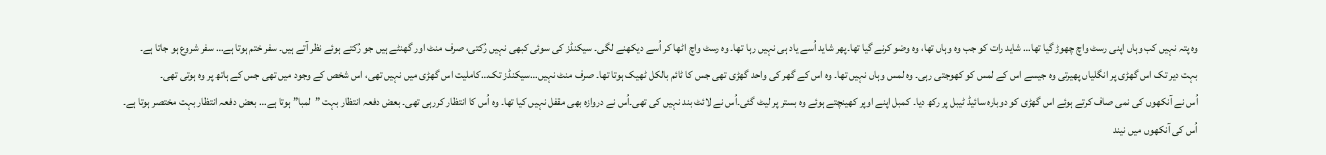وہ پتہ نہیں کب وہاں اپنی رسٹ واچ چھوڑ گیا تھا… شاید رات کو جب وہ وہاں تھا، وہ وضو کرنے گیا تھا۔پھر شاید اُسے یاد ہی نہیں رہا تھا۔ وہ رسٹ واچ اٹھا کر اُسے دیکھنے لگی۔ سیکنڈز کی سوئی کبھی نہیں رُکتی، صرف منٹ اور گھنٹے ہیں جو رُکتے ہوئے نظر آتے ہیں۔ سفر ختم ہوتا ہے… سفر شروع ہو جاتا ہے۔
بہت دیر تک اس گھڑی پر انگلیاں پھیرتی وہ جیسے اس کے لمس کو کھوجتی رہی۔ وہ لمس وہاں نہیں تھا۔ وہ اس کے گھر کی واحد گھڑی تھی جس کا ٹائم بالکل ٹھیک ہوتا تھا۔ صرف منٹ نہیں…سیکنڈز تک…کاملیت اس گھڑی میں نہیں تھی، اس شخص کے وجود میں تھی جس کے ہاتھ پر وہ ہوتی تھی۔
اُس نے آنکھوں کی نمی صاف کرتے ہوئے اس گھڑی کو دوبارہ سائیڈ ٹیبل پر رکھ دیا۔ کمبل اپنے اوپر کھینچتے ہوئے وہ بستر پر لیٹ گئی۔اُس نے لائٹ بند نہیں کی تھی۔اُس نے دروازہ بھی مقفل نہیں کیا تھا۔ وہ اُس کا انتظار کررہی تھی۔ بعض دفعہ انتظار بہت ”لمبا” ہوتا ہے… بعض دفعہ انتظار بہت مختصر ہوتا ہے۔
اُس کی آنکھوں میں نیند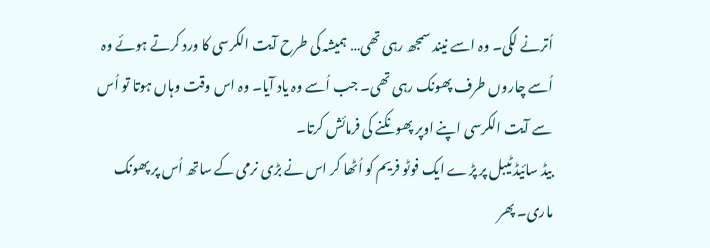اُترنے لگی۔ وہ اسے نیند سمجھ رہی تھی… ہمیشہ کی طرح آیت الکرسی کا ورد کرتے ہوئے وہ اُسے چاروں طرف پھونک رہی تھی۔ جب اُسے وہ یاد آیا۔ وہ اس وقت وہاں ہوتا تو اُس سے آیت الکرسی اپنے اوپر پھونکنے کی فرمائش کرتا۔
بیڈ سائیڈ ٹیبل پر پڑے ایک فوٹو فریم کو اُٹھا کر اس نے بڑی نرمی کے ساتھ اُس پر پھونک ماری۔ پھر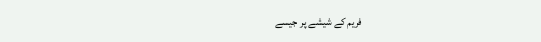فریم کے شیشے پر جیسے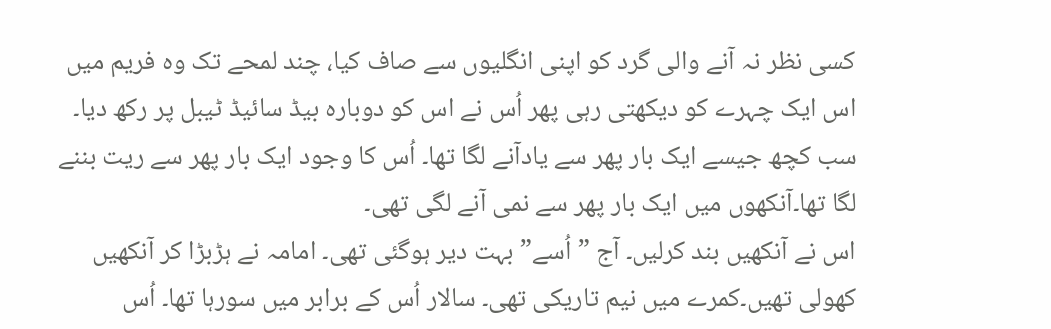کسی نظر نہ آنے والی گرد کو اپنی انگلیوں سے صاف کیا، چند لمحے تک وہ فریم میں اس ایک چہرے کو دیکھتی رہی پھر اُس نے اس کو دوبارہ بیڈ سائیڈ ٹیبل پر رکھ دیا۔ سب کچھ جیسے ایک بار پھر سے یادآنے لگا تھا۔ اُس کا وجود ایک بار پھر سے ریت بننے لگا تھا۔آنکھوں میں ایک بار پھر سے نمی آنے لگی تھی۔
اس نے آنکھیں بند کرلیں۔ آج ”اُسے” بہت دیر ہوگئی تھی۔ امامہ نے ہڑبڑا کر آنکھیں کھولی تھیں۔کمرے میں نیم تاریکی تھی۔ سالار اُس کے برابر میں سورہا تھا۔ اُس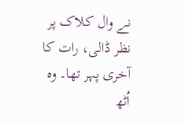نے وال کلاک پر نظر ڈالی، رات کا آخری پہر تھا۔ وہ اُٹھ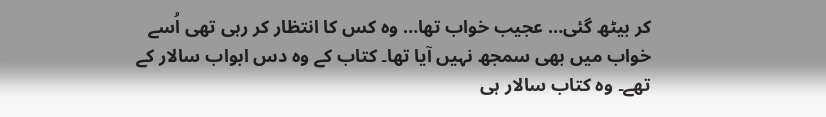کر بیٹھ گئی… عجیب خواب تھا… وہ کس کا انتظار کر رہی تھی اُسے خواب میں بھی سمجھ نہیں آیا تھا۔ کتاب کے وہ دس ابواب سالار کے تھے۔ وہ کتاب سالار ہی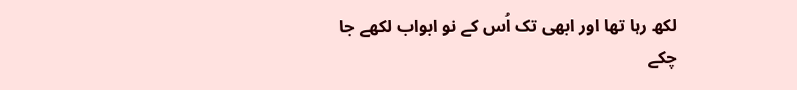لکھ رہا تھا اور ابھی تک اُس کے نو ابواب لکھے جا چکے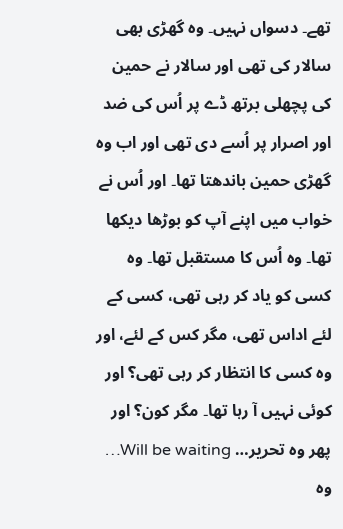تھے۔ دسواں نہیں۔ وہ گھڑی بھی سالار کی تھی اور سالار نے حمین کی پچھلی برتھ ڈے پر اُس کی ضد اور اصرار پر اُسے دی تھی اور اب وہ گھڑی حمین باندھتا تھا۔ اور اُس نے خواب میں اپنے آپ کو بوڑھا دیکھا تھا۔ وہ اُس کا مستقبل تھا۔ وہ کسی کو یاد کر رہی تھی، کسی کے لئے اداس تھی، مگر کس کے لئے، اور وہ کسی کا انتظار کر رہی تھی؟ اور کوئی نہیں آ رہا تھا۔ مگر کون؟ اور پھر وہ تحریر… Will be waiting… وہ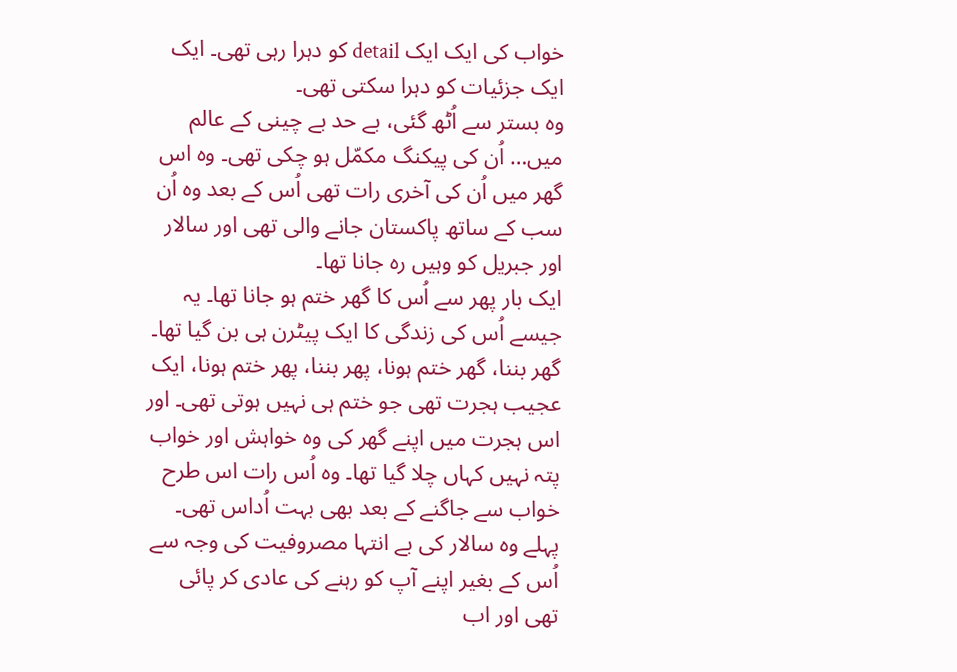خواب کی ایک ایک detail کو دہرا رہی تھی۔ ایک ایک جزئیات کو دہرا سکتی تھی۔
وہ بستر سے اُٹھ گئی، بے حد بے چینی کے عالم میں… اُن کی پیکنگ مکمّل ہو چکی تھی۔ وہ اس گھر میں اُن کی آخری رات تھی اُس کے بعد وہ اُن سب کے ساتھ پاکستان جانے والی تھی اور سالار اور جبریل کو وہیں رہ جانا تھا۔
ایک بار پھر سے اُس کا گھر ختم ہو جانا تھا۔ یہ جیسے اُس کی زندگی کا ایک پیٹرن ہی بن گیا تھا۔ گھر بننا، گھر ختم ہونا، پھر بننا، پھر ختم ہونا، ایک عجیب ہجرت تھی جو ختم ہی نہیں ہوتی تھی۔ اور اس ہجرت میں اپنے گھر کی وہ خواہش اور خواب پتہ نہیں کہاں چلا گیا تھا۔ وہ اُس رات اس طرح خواب سے جاگنے کے بعد بھی بہت اُداس تھی۔
پہلے وہ سالار کی بے انتہا مصروفیت کی وجہ سے اُس کے بغیر اپنے آپ کو رہنے کی عادی کر پائی تھی اور اب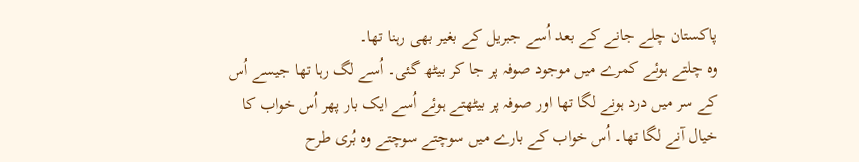پاکستان چلے جانے کے بعد اُسے جبریل کے بغیر بھی رہنا تھا۔
وہ چلتے ہوئے کمرے میں موجود صوفہ پر جا کر بیٹھ گئی۔ اُسے لگ رہا تھا جیسے اُس کے سر میں درد ہونے لگا تھا اور صوفہ پر بیٹھتے ہوئے اُسے ایک بار پھر اُس خواب کا خیال آنے لگا تھا۔ اُس خواب کے بارے میں سوچتے سوچتے وہ بُری طرح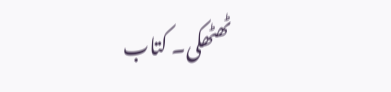ٹھٹھکی۔ کتاب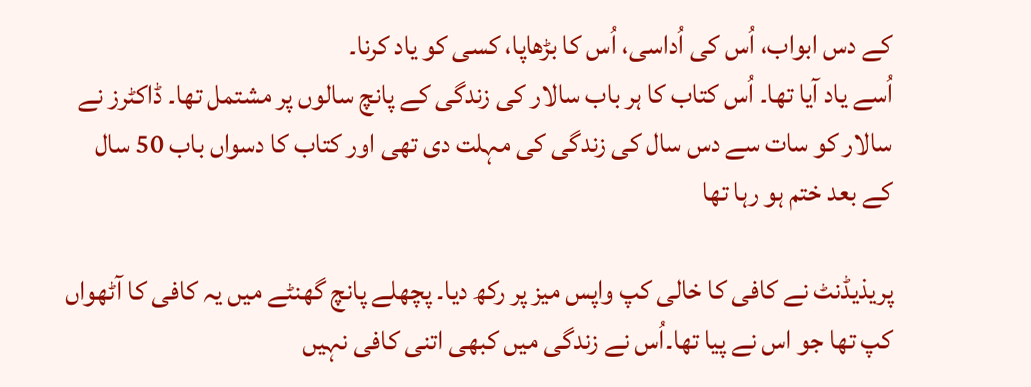کے دس ابواب، اُس کی اُداسی، اُس کا بڑھاپا، کسی کو یاد کرنا۔
اُسے یاد آیا تھا۔ اُس کتاب کا ہر باب سالار کی زندگی کے پانچ سالوں پر مشتمل تھا۔ ڈاکٹرز نے سالار کو سات سے دس سال کی زندگی کی مہلت دی تھی اور کتاب کا دسواں باب 50 سال کے بعد ختم ہو رہا تھا

پریذیڈنٹ نے کافی کا خالی کپ واپس میز پر رکھ دیا۔ پچھلے پانچ گھنٹے میں یہ کافی کا آٹھواں کپ تھا جو اس نے پیا تھا۔اُس نے زندگی میں کبھی اتنی کافی نہیں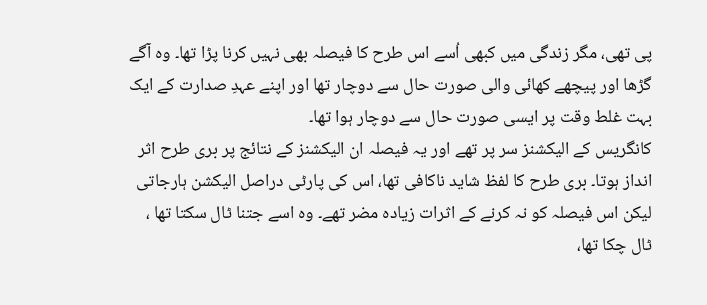پی تھی، مگر زندگی میں کبھی اُسے اس طرح کا فیصلہ بھی نہیں کرنا پڑا تھا۔ وہ آگے گڑھا اور پیچھے کھائی والی صورت حال سے دوچار تھا اور اپنے عہدِ صدارت کے ایک بہت غلط وقت پر ایسی صورت حال سے دوچار ہوا تھا۔
کانگریس کے الیکشنز سر پر تھے اور یہ فیصلہ ان الیکشنز کے نتائج پر بری طرح اثر انداز ہوتا۔ بری طرح کا لفظ شاید ناکافی تھا، اس کی پارٹی دراصل الیکشن ہارجاتی لیکن اس فیصلہ کو نہ کرنے کے اثرات زیادہ مضر تھے۔ وہ اسے جتنا ٹال سکتا تھا ، ٹال چکا تھا،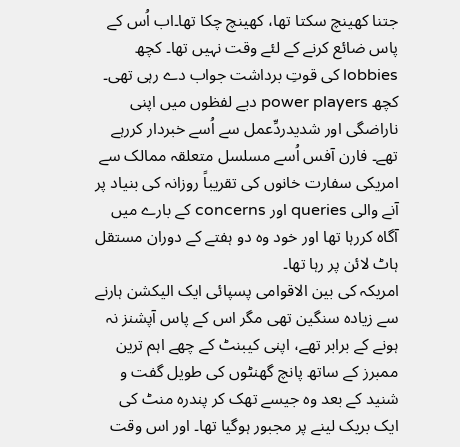جتنا کھینچ سکتا تھا، کھینچ چکا تھا۔اب اُس کے پاس ضائع کرنے کے لئے وقت نہیں تھا۔ کچھ lobbies کی قوتِ برداشت جواب دے رہی تھی۔ کچھ power players دبے لفظوں میں اپنی ناراضگی اور شدیدردِّعمل سے اُسے خبردار کررہے تھے۔ فارن آفس اُسے مسلسل متعلقہ ممالک سے امریکی سفارت خانوں کی تقریباً روزانہ کی بنیاد پر آنے والی queries اور concerns کے بارے میں آگاہ کررہا تھا اور خود وہ دو ہفتے کے دوران مستقل ہاٹ لائن پر رہا تھا۔
امریکہ کی بین الاقوامی پسپائی ایک الیکشن ہارنے سے زیادہ سنگین تھی مگر اس کے پاس آپشنز نہ ہونے کے برابر تھے، اپنی کیبنٹ کے چھے اہم ترین ممبرز کے ساتھ پانچ گھنٹوں کی طویل گفت و شنید کے بعد وہ جیسے تھک کر پندرہ منٹ کی ایک بریک لینے پر مجبور ہوگیا تھا۔ اور اس وقت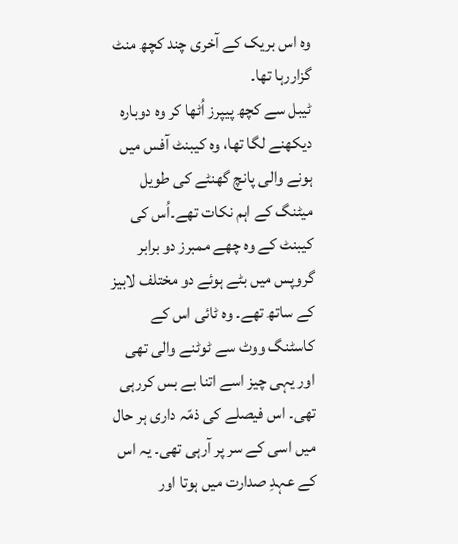وہ اس بریک کے آخری چند کچھ منٹ گزاررہا تھا۔
ٹیبل سے کچھ پیپرز اُٹھا کر وہ دوبارہ دیکھنے لگا تھا، وہ کیبنٹ آفس میں ہونے والی پانچ گھنٹے کی طویل میٹنگ کے اہم نکات تھے۔اُس کی کیبنٹ کے وہ چھے ممبرز دو برابر گروپس میں بٹے ہوئے دو مختلف لابیز کے ساتھ تھے۔ وہ ٹائی اس کے کاسٹنگ ووٹ سے ٹوٹنے والی تھی اور یہی چیز اسے اتنا بے بس کررہی تھی۔ اس فیصلے کی ذمّہ داری ہر حال میں اسی کے سر پر آرہی تھی۔ یہ اس کے عہدِ صدارت میں ہوتا اور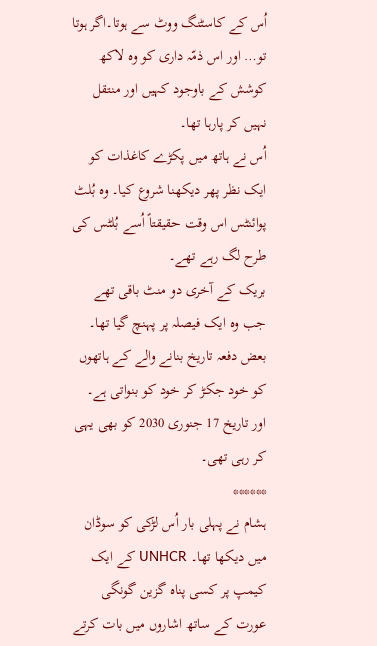اُس کے کاسٹنگ ووٹ سے ہوتا۔اگر ہوتا تو… اور اس ذمّہ داری کو وہ لاکھ کوشش کے باوجود کہیں اور منتقل نہیں کر پارہا تھا۔
اُس نے ہاتھ میں پکڑے کاغذات کو ایک نظر پھر دیکھنا شروع کیا۔ وہ بُلٹ پوائنٹس اس وقت حقیقتاً اُسے بُلٹس کی طرح لگ رہے تھے۔
بریک کے آخری دو منٹ باقی تھے جب وہ ایک فیصلہ پر پہنچ گیا تھا۔ بعض دفعہ تاریخ بنانے والے کے ہاتھوں کو خود جکڑ کر خود کو بنواتی ہے۔
اور تاریخ 17 جنوری 2030 کو بھی یہی کر رہی تھی۔
******
ہشام نے پہلی بار اُس لڑکی کو سوڈان میں دیکھا تھا۔ UNHCR کے ایک کیمپ پر کسی پناہ گزین گونگی عورت کے ساتھ اشاروں میں بات کرتے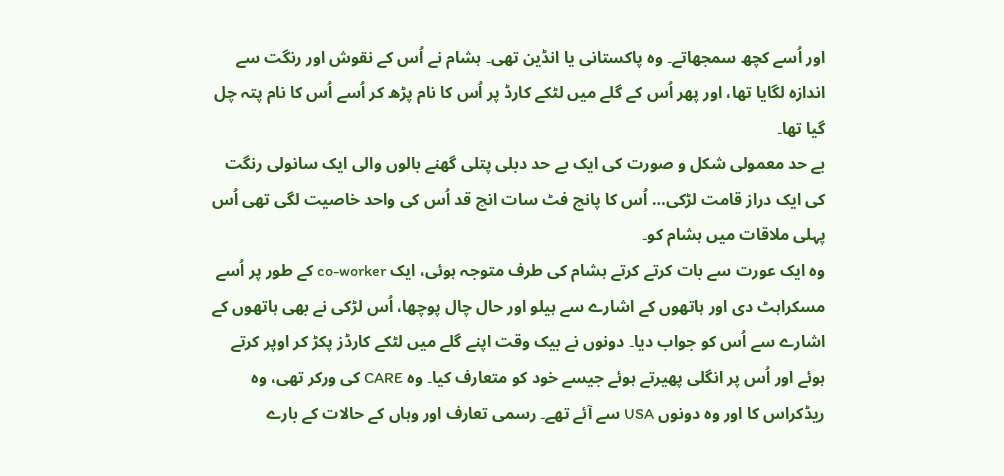اور اُسے کچھ سمجھاتے۔ وہ پاکستانی یا انڈین تھی۔ ہشام نے اُس کے نقوش اور رنگت سے اندازہ لگایا تھا، اور پھر اُس کے گلے میں لٹکے کارڈ پر اُس کا نام پڑھ کر اُسے اُس کا نام پتہ چل گیا تھا۔
بے حد معمولی شکل و صورت کی ایک بے حد دبلی پتلی گھنے بالوں والی ایک سانولی رنگت کی ایک دراز قامت لڑکی… اُس کا پانچ فٹ سات انچ قد اُس کی واحد خاصیت لگی تھی اُس پہلی ملاقات میں ہشام کو۔
وہ ایک عورت سے بات کرتے کرتے ہشام کی طرف متوجہ ہوئی، ایک co-worker کے طور پر اُسے مسکراہٹ دی اور ہاتھوں کے اشارے سے ہیلو اور حال چال پوچھا، اُس لڑکی نے بھی ہاتھوں کے اشارے سے اُس کو جواب دیا۔ دونوں نے بیک وقت اپنے گلے میں لٹکے کارڈز پکڑ کر اوپر کرتے ہوئے اور اُس پر انگلی پھیرتے ہوئے جیسے خود کو متعارف کیا۔ وہ CARE کی ورکر تھی، وہ ریڈکراس کا اور وہ دونوں USA سے آئے تھے۔ رسمی تعارف اور وہاں کے حالات کے بارے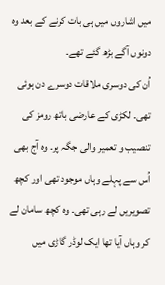میں اشاروں میں ہی بات کرنے کے بعد وہ دونوں آگے بڑھ گئے تھے۔
اُن کی دوسری ملاقات دوسرے دن ہوئی تھی۔ لکڑی کے عارضی باتھ رومز کی تنصیب و تعمیر والی جگہ پر۔ وہ آج بھی اُس سے پہلے وہاں موجود تھی اور کچھ تصویریں لے رہی تھی۔ وہ کچھ سامان لے کر وہاں آیا تھا ایک لوڈر گاڑی میں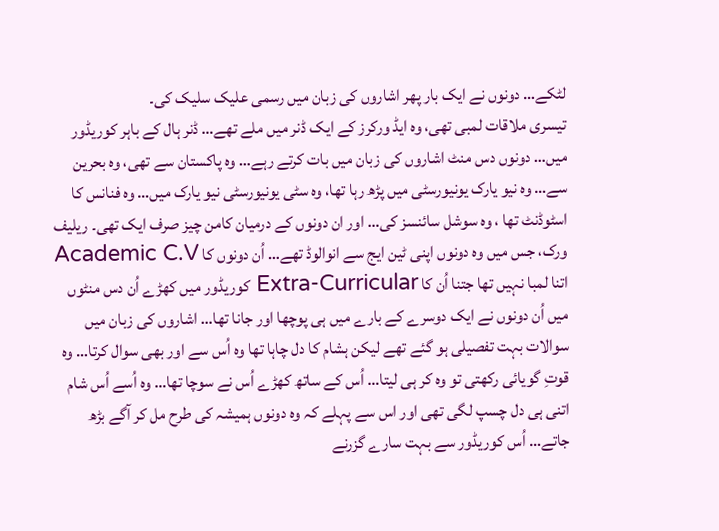لٹکے… دونوں نے ایک بار پھر اشاروں کی زبان میں رسمی علیک سلیک کی۔
تیسری ملاقات لمبی تھی، وہ ایڈ ورکرز کے ایک ڈنر میں ملے تھے… ڈنر ہال کے باہر کوریڈور میں… دونوں دس منٹ اشاروں کی زبان میں بات کرتے رہے… وہ پاکستان سے تھی، وہ بحرین سے… وہ نیو یارک یونیورسٹی میں پڑھ رہا تھا، وہ سٹی یونیورسٹی نیو یارک میں… وہ فنانس کا اسٹوڈنٹ تھا ، وہ سوشل سائنسز کی… اور ان دونوں کے درمیان کامن چیز صرف ایک تھی۔ ریلیف ورک، جس میں وہ دونوں اپنی ٹین ایج سے انوالوڈ تھے… اُن دونوں کا Academic C.V اتنا لمبا نہیں تھا جتنا اُن کا Extra-Curricular کوریڈور میں کھڑے اُن دس منٹوں میں اُن دونوں نے ایک دوسرے کے بارے میں ہی پوچھا اور جانا تھا… اشاروں کی زبان میں سوالات بہت تفصیلی ہو گئے تھے لیکن ہشام کا دل چاہا تھا وہ اُس سے اور بھی سوال کرتا… وہ قوتِ گویائی رکھتی تو وہ کر ہی لیتا… اُس کے ساتھ کھڑے اُس نے سوچا تھا… وہ اُسے اُس شام اتنی ہی دل چسپ لگی تھی اور اس سے پہلے کہ وہ دونوں ہمیشہ کی طرح مل کر آگے بڑھ جاتے… اُس کوریڈور سے بہت سارے گزرنے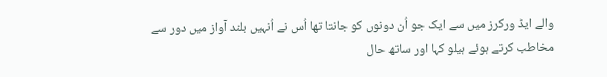والے ایڈ ورکرز میں سے ایک جو اُن دونوں کو جانتا تھا اُس نے اُنہیں بلند آواز میں دور سے مخاطب کرتے ہوئے ہیلو کہا اور ساتھ حال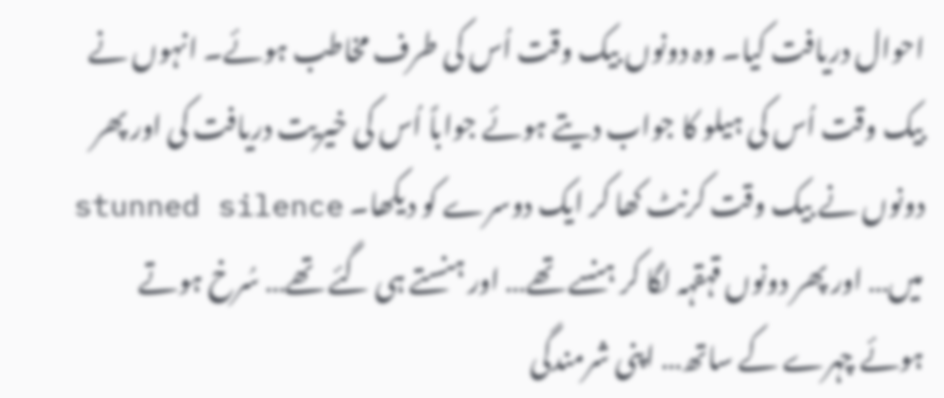احوال دریافت کیا۔ وہ دونوں بیک وقت اُس کی طرف مخاطب ہوئے۔ انہوں نے بیک وقت اُس کی ہیلو کا جواب دیتے ہوئے جواباً اُس کی خیریت دریافت کی اور پھر دونوں نے بیک وقت کرنٹ کھا کر ایک دوسرے کو دیکھا۔ stunned silence میں… اور پھر دونوں قہقہہ لگا کر ہنسے تھے… اور ہنستے ہی گئے تھے… سُرخ ہوتے ہوئے چہرے کے ساتھ… اپنی شرمندگی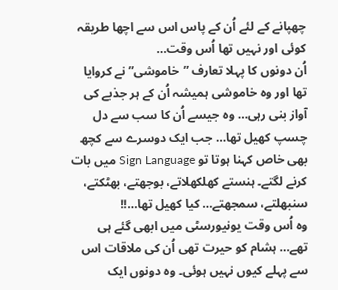چھپانے کے لئے اُن کے پاس اس سے اچھا طریقہ کوئی اور نہیں تھا اُس وقت…
اُن دونوں کا پہلا تعارف ”خاموشی” نے کروایا تھا اور وہ خاموشی ہمیشہ اُن کے ہر جذبے کی آواز بنی رہی… وہ جیسے اُن کا سب سے دل چسپ کھیل تھا… جب ایک دوسرے سے کچھ بھی خاص کہنا ہوتا تو Sign Language میں بات کرنے لگتے۔ ہنستے کھلکھلاتے، بوجھتے، بھٹکتے، سنبھلتے، سمجھتے… کیا کھیل تھا…!!
وہ اُس وقت یونیورسٹی میں ابھی گئے ہی تھے… ہشام کو حیرت تھی اُن کی ملاقات اس سے پہلے کیوں نہیں ہوئی۔ وہ دونوں ایک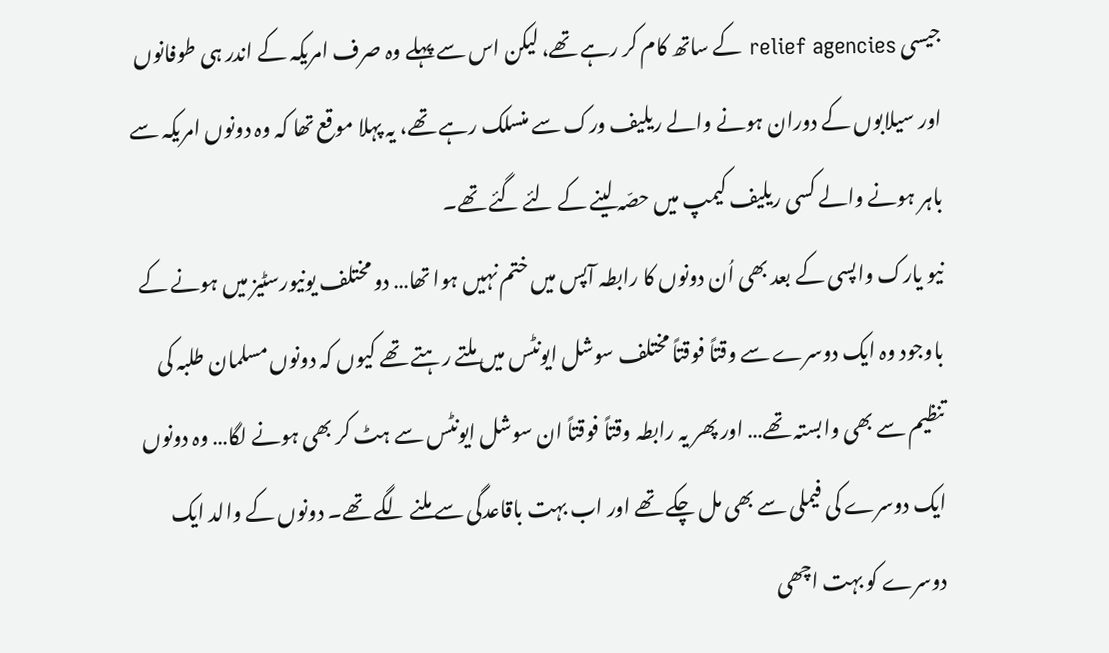جیسی relief agencies کے ساتھ کام کر رہے تھے، لیکن اس سے پہلے وہ صرف امریکہ کے اندر ہی طوفانوں اور سیلابوں کے دوران ہونے والے ریلیف ورک سے منسلک رہے تھے، یہ پہلا موقع تھا کہ وہ دونوں امریکہ سے باہر ہونے والے کسی ریلیف کیمپ میں حصّہ لینے کے لئے گئے تھے۔
نیو یارک واپسی کے بعد بھی اُن دونوں کا رابطہ آپس میں ختم نہیں ہوا تھا… دو مختلف یونیورسٹیز میں ہونے کے باوجود وہ ایک دوسرے سے وقتاً فوقتاً مختلف سوشل ایونٹس میں ملتے رہتے تھے کیوں کہ دونوں مسلمان طلبہ کی تنظیم سے بھی وابستہ تھے… اور پھر یہ رابطہ وقتاً فوقتاً ان سوشل ایونٹس سے ہٹ کر بھی ہونے لگا… وہ دونوں ایک دوسرے کی فیملی سے بھی مل چکے تھے اور اب بہت باقاعدگی سے ملنے لگے تھے۔ دونوں کے والد ایک دوسرے کو بہت اچھی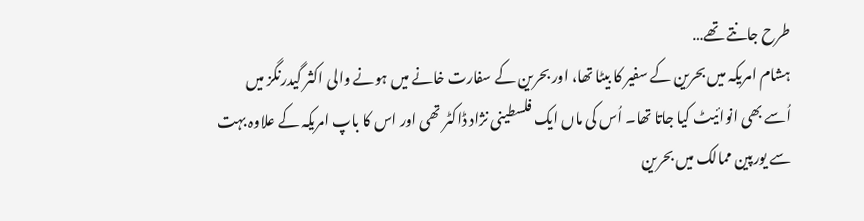طرح جانتے تھے…
ہشام امریکہ میں بحرین کے سفیر کا بیٹا تھا، اور بحرین کے سفارت خانے میں ہونے والی اکثر گیدرنگز میں اُسے بھی انوائیٹ کیا جاتا تھا۔ اُس کی ماں ایک فلسطینی نژاد ڈاکٹر تھی اور اس کا باپ امریکہ کے علاوہ بہت سے یورپین ممالک میں بحرین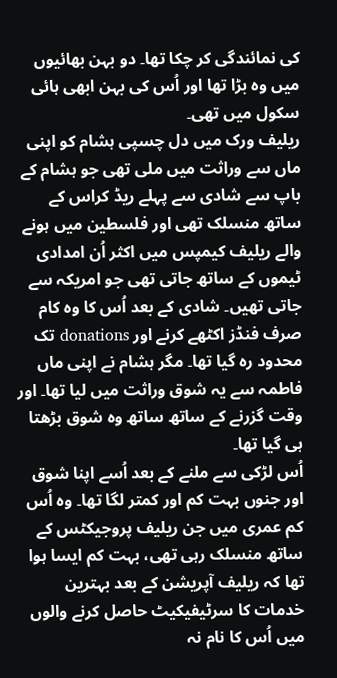کی نمائندگی کر چکا تھا۔ دو بہن بھائیوں میں وہ بڑا تھا اور اُس کی بہن ابھی ہائی سکول میں تھی۔
ریلیف ورک میں دل چسپی ہشام کو اپنی ماں سے وراثت میں ملی تھی جو ہشام کے باپ سے شادی سے پہلے ریڈ کراس کے ساتھ منسلک تھی اور فلسطین میں ہونے والے ریلیف کیمپس میں اکثر اُن امدادی ٹیموں کے ساتھ جاتی تھی جو امریکہ سے جاتی تھیں۔ شادی کے بعد اُس کا وہ کام صرف فنڈز اکٹھے کرنے اور donations تک محدود رہ گیا تھا۔ مگر ہشام نے اپنی ماں فاطمہ سے یہ شوق وراثت میں لیا تھا۔ اور وقت گزرنے کے ساتھ ساتھ وہ شوق بڑھتا ہی گیا تھا۔
اُس لڑکی سے ملنے کے بعد اُسے اپنا شوق اور جنوں بہت کم اور کمتر لگا تھا۔ وہ اُس کم عمری میں جن ریلیف پروجیکٹس کے ساتھ منسلک رہی تھی، بہت کم ایسا ہوا تھا کہ ریلیف آپریشن کے بعد بہترین خدمات کا سرٹیفیکیٹ حاصل کرنے والوں میں اُس کا نام نہ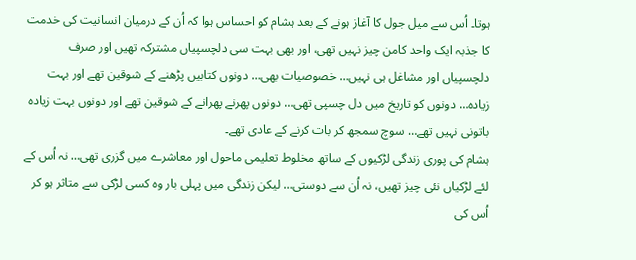ہوتا۔ اُس سے میل جول کا آغاز ہونے کے بعد ہشام کو احساس ہوا کہ اُن کے درمیان انسانیت کی خدمت کا جذبہ ایک واحد کامن چیز نہیں تھی، اور بھی بہت سی دلچسپیاں مشترکہ تھیں اور صرف دلچسپیاں اور مشاغل ہی نہیں… خصوصیات بھی… دونوں کتابیں پڑھنے کے شوقین تھے اور بہت زیادہ… دونوں کو تاریخ میں دل چسپی تھی… دونوں پھرنے پھرانے کے شوقین تھے اور دونوں بہت زیادہ باتونی نہیں تھے… سوچ سمجھ کر بات کرنے کے عادی تھے۔
ہشام کی پوری زندگی لڑکیوں کے ساتھ مخلوط تعلیمی ماحول اور معاشرے میں گزری تھی… نہ اُس کے لئے لڑکیاں نئی چیز تھیں، نہ اُن سے دوستی… لیکن زندگی میں پہلی بار وہ کسی لڑکی سے متاثر ہو کر اُس کی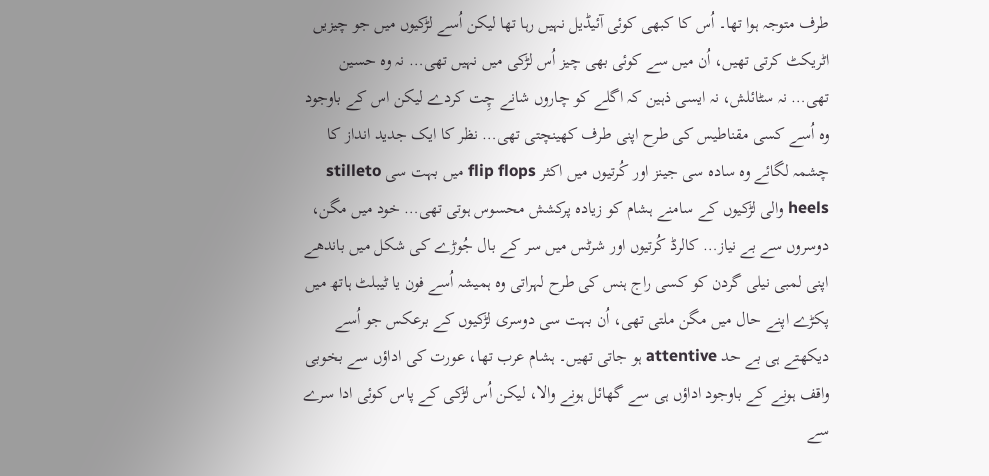طرف متوجہ ہوا تھا۔ اُس کا کبھی کوئی آئیڈیل نہیں رہا تھا لیکن اُسے لڑکیوں میں جو چیزیں اٹریکٹ کرتی تھیں، اُن میں سے کوئی بھی چیز اُس لڑکی میں نہیں تھی… نہ وہ حسین تھی… نہ سٹائلش، نہ ایسی ذہین کہ اگلے کو چاروں شانے چِت کردے لیکن اس کے باوجود وہ اُسے کسی مقناطیس کی طرح اپنی طرف کھینچتی تھی… نظر کا ایک جدید انداز کا چشمہ لگائے وہ سادہ سی جینز اور کُرتیوں میں اکثر flip flops میں بہت سی stilleto heels والی لڑکیوں کے سامنے ہشام کو زیادہ پرکشش محسوس ہوتی تھی… خود میں مگن، دوسروں سے بے نیاز… کالرڈ کُرتیوں اور شرٹس میں سر کے بال جُوڑے کی شکل میں باندھے اپنی لمبی نیلی گردن کو کسی راج ہنس کی طرح لہراتی وہ ہمیشہ اُسے فون یا ٹیبلٹ ہاتھ میں پکڑے اپنے حال میں مگن ملتی تھی، اُن بہت سی دوسری لڑکیوں کے برعکس جو اُسے دیکھتے ہی بے حد attentive ہو جاتی تھیں۔ ہشام عرب تھا، عورت کی اداؤں سے بخوبی واقف ہونے کے باوجود اداؤں ہی سے گھائل ہونے والا، لیکن اُس لڑکی کے پاس کوئی ادا سرے سے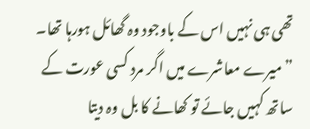تھی ہی نہیں اس کے باوجود وہ گھائل ہورہا تھا۔
”میرے معاشرے میں اگر مرد کسی عورت کے ساتھ کہیں جائے تو کھانے کا بل وہ دیتا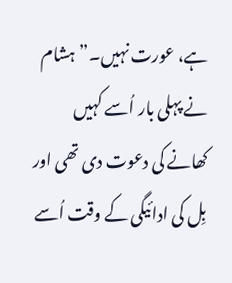ہے، عورت نہیں۔” ہشام نے پہلی بار اُسے کہیں کھانے کی دعوت دی تھی اور بِل کی ادائیگی کے وقت اُسے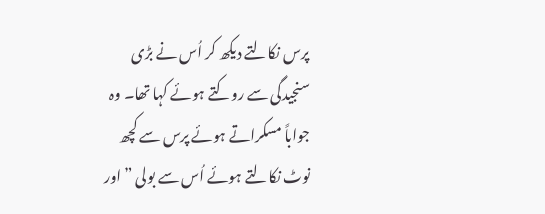پرس نکالتے دیکھ کر اُس نے بڑی سنجیدگی سے روکتے ہوئے کہا تھا۔ وہ جواباً مسکراتے ہوئے پرس سے کچھ نوٹ نکالتے ہوئے اُس سے بولی ”اور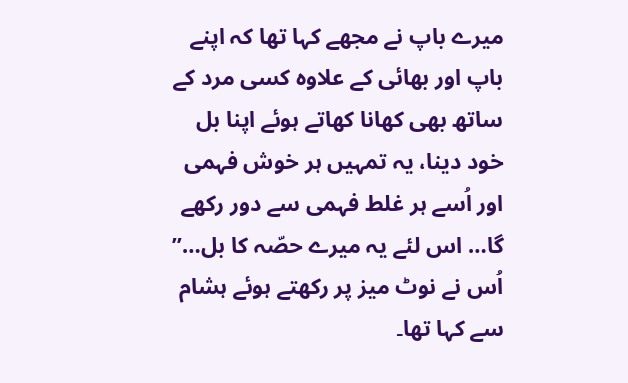میرے باپ نے مجھے کہا تھا کہ اپنے باپ اور بھائی کے علاوہ کسی مرد کے ساتھ بھی کھانا کھاتے ہوئے اپنا بل خود دینا، یہ تمہیں ہر خوش فہمی اور اُسے ہر غلط فہمی سے دور رکھے گا… اس لئے یہ میرے حصّہ کا بل…” اُس نے نوٹ میز پر رکھتے ہوئے ہشام سے کہا تھا۔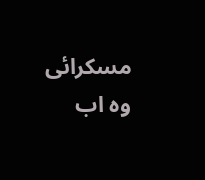مسکرائی وہ اب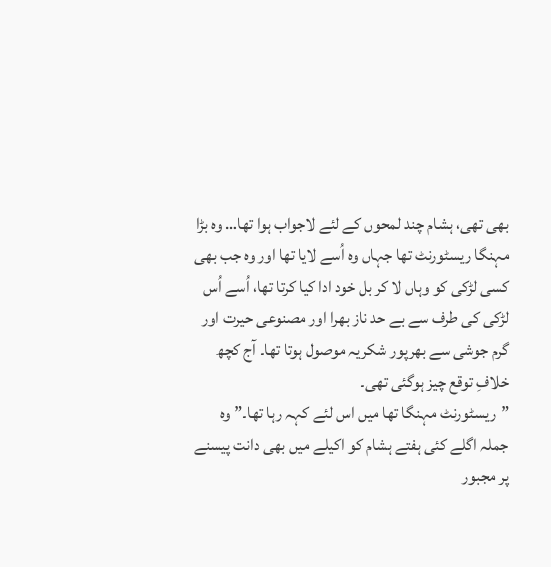بھی تھی، ہشام چند لمحوں کے لئے لاجواب ہوا تھا… وہ بڑا مہنگا ریسٹورنٹ تھا جہاں وہ اُسے لایا تھا اور وہ جب بھی کسی لڑکی کو وہاں لا کر بل خود ادا کیا کرتا تھا، اُسے اُس لڑکی کی طرف سے بے حد ناز بھرا اور مصنوعی حیرت اور گرم جوشی سے بھرپور شکریہ موصول ہوتا تھا۔ آج کچھ خلافِ توقع چیز ہوگئی تھی۔
”ریسٹورنٹ مہنگا تھا میں اس لئے کہہ رہا تھا۔” وہ جملہ اگلے کئی ہفتے ہشام کو اکیلے میں بھی دانت پیسنے پر مجبور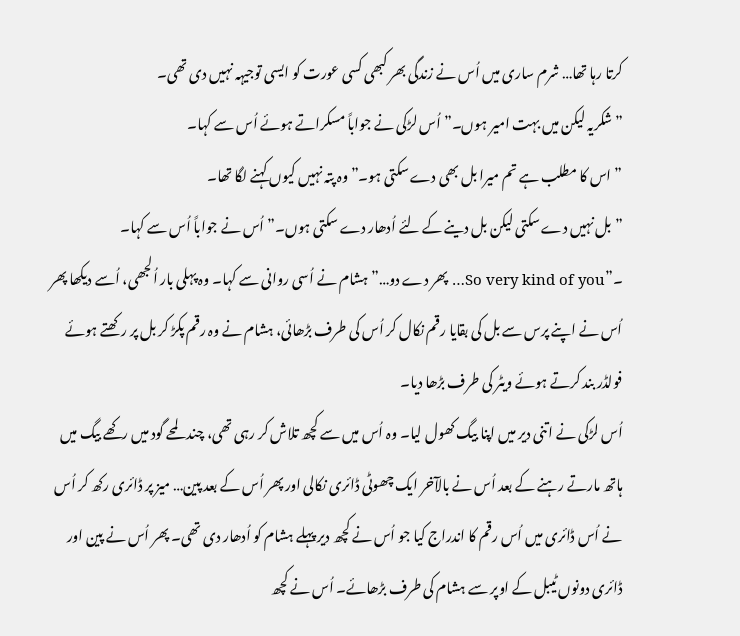کرتا رہا تھا… شرم ساری میں اُس نے زندگی بھر کبھی کسی عورت کو ایسی توجیہہ نہیں دی تھی۔
”شکریہ لیکن میں بہت امیر ہوں۔” اُس لڑکی نے جواباً مسکراتے ہوئے اُس سے کہا۔
”اس کا مطلب ہے تم میرا بل بھی دے سکتی ہو۔” وہ پتہ نہیں کیوں کہنے لگا تھا۔
”بل نہیں دے سکتی لیکن بل دینے کے لئے اُدھار دے سکتی ہوں۔” اُس نے جواباً اُس سے کہا۔
۔”So very kind of you… پھر دے دو…” ہشام نے اُسی روانی سے کہا۔ وہ پہلی بار اُلجھی، اُسے دیکھا پھر اُس نے اپنے پرس سے بل کی بقایا رقم نکال کر اُس کی طرف بڑھائی، ہشام نے وہ رقم پکڑ کر بل پر رکھتے ہوئے فولڈر بند کرتے ہوئے ویٹر کی طرف بڑھا دیا۔
اُس لڑکی نے اتنی دیر میں اپنا بیگ کھول لیا۔ وہ اُس میں سے کچھ تلاش کر رہی تھی، چند لمحے گود میں رکھے بیگ میں ہاتھ مارتے رہنے کے بعد اُس نے بالآخر ایک چھوٹی ڈائری نکالی اور پھر اُس کے بعد پین… میز پر ڈائری رکھ کر اُس نے اُس ڈائری میں اُس رقم کا اندراج کیا جو اُس نے کچھ دیر پہلے ہشام کو اُدھار دی تھی۔ پھر اُس نے پین اور ڈائری دونوں ٹیبل کے اوپر سے ہشام کی طرف بڑھائے۔ اُس نے کچھ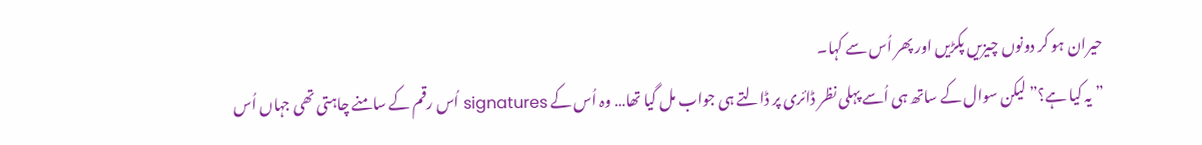حیران ہو کر دونوں چیزیں پکڑیں اور پھر اُس سے کہا۔
” یہ کیا ہے؟” لیکن سوال کے ساتھ ہی اُسے پہلی نظر ڈائری پر ڈالتے ہی جواب مل گیا تھا… وہ اُس کے signatures اُس رقم کے سامنے چاہتی تھی جہاں اُس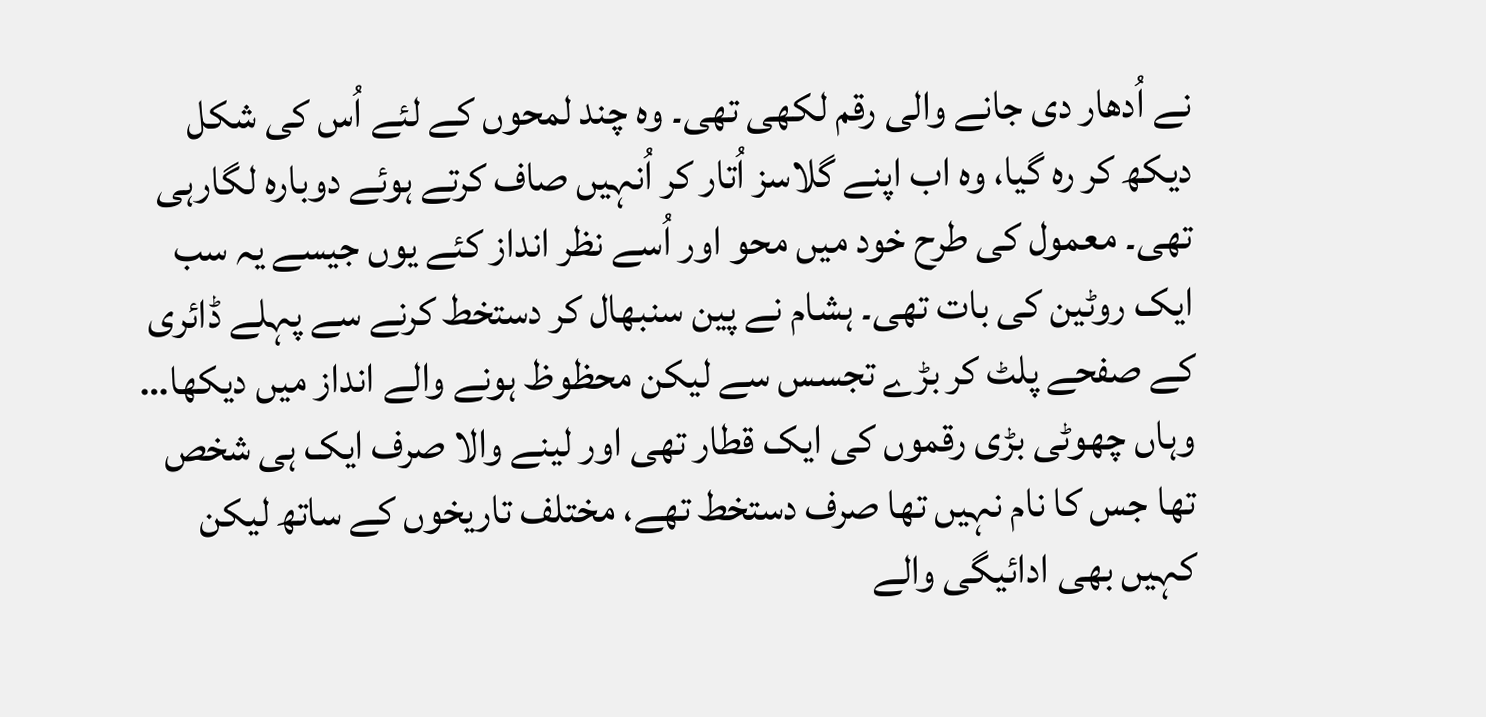نے اُدھار دی جانے والی رقم لکھی تھی۔ وہ چند لمحوں کے لئے اُس کی شکل دیکھ کر رہ گیا، وہ اب اپنے گلاسز اُتار کر اُنہیں صاف کرتے ہوئے دوبارہ لگارہی تھی۔ معمول کی طرح خود میں محو اور اُسے نظر انداز کئے یوں جیسے یہ سب ایک روٹین کی بات تھی۔ ہشام نے پین سنبھال کر دستخط کرنے سے پہلے ڈائری کے صفحے پلٹ کر بڑے تجسس سے لیکن محظوظ ہونے والے انداز میں دیکھا… وہاں چھوٹی بڑی رقموں کی ایک قطار تھی اور لینے والا صرف ایک ہی شخص تھا جس کا نام نہیں تھا صرف دستخط تھے، مختلف تاریخوں کے ساتھ لیکن کہیں بھی ادائیگی والے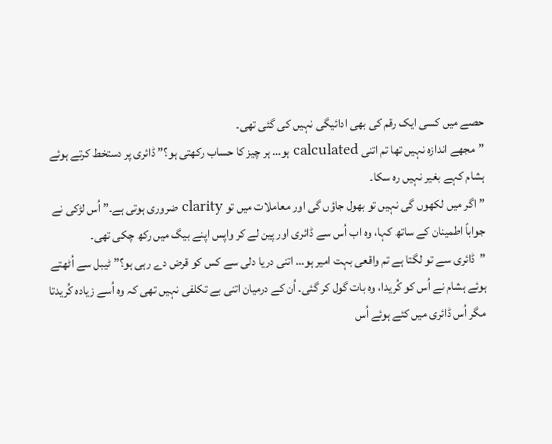حصے میں کسی ایک رقم کی بھی ادائیگی نہیں کی گئی تھی۔
”مجھے اندازہ نہیں تھا تم اتنی calculated ہو… ہر چیز کا حساب رکھتی ہو؟” ڈائری پر دستخط کرتے ہوئے ہشام کہے بغیر نہیں رہ سکا۔
”اگر میں لکھوں گی نہیں تو بھول جاؤں گی اور معاملات میں تو clarity ضروری ہوتی ہے۔” اُس لڑکی نے جواباً اطمینان کے ساتھ کہا، وہ اب اُس سے ڈائری اور پین لے کر واپس اپنے بیگ میں رکھ چکی تھی۔
”ڈائری سے تو لگتا ہے تم واقعی بہت امیر ہو… اتنی دریا دلی سے کس کو قرض دے رہی ہو؟” ٹیبل سے اُٹھتے ہوئے ہشام نے اُس کو کُریدا، وہ بات گول کر گئی۔ اُن کے درمیان اتنی بے تکلفی نہیں تھی کہ وہ اُسے زیادہ کُریدتا مگر اُس ڈائری میں کئے ہوئے اُس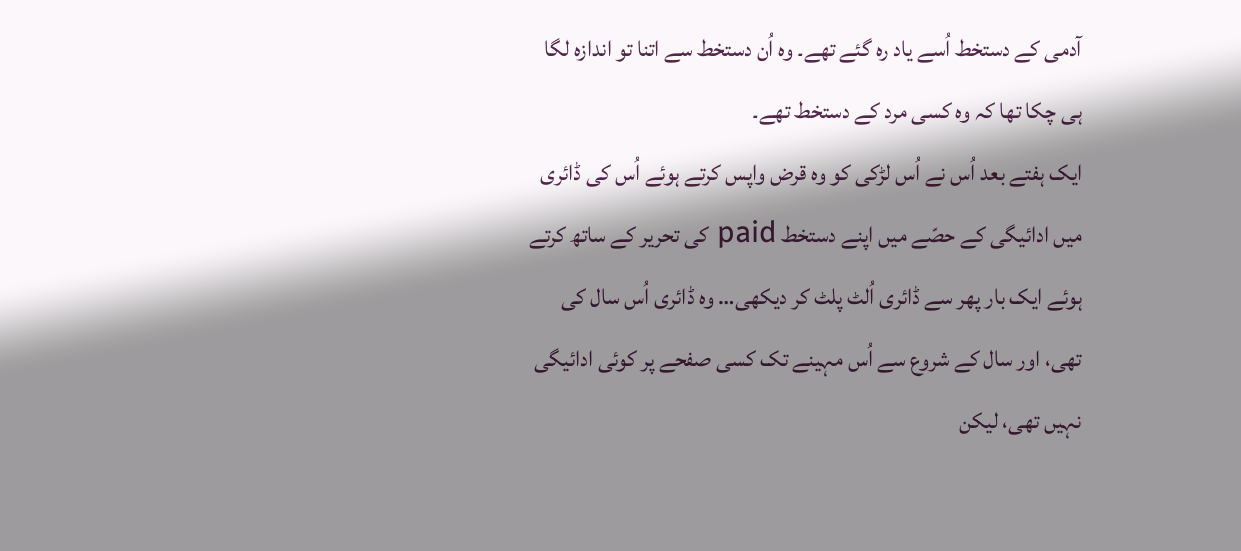آدمی کے دستخط اُسے یاد رہ گئے تھے۔ وہ اُن دستخط سے اتنا تو اندازہ لگا ہی چکا تھا کہ وہ کسی مرد کے دستخط تھے۔
ایک ہفتے بعد اُس نے اُس لڑکی کو وہ قرض واپس کرتے ہوئے اُس کی ڈائری میں ادائیگی کے حصّے میں اپنے دستخط paid کی تحریر کے ساتھ کرتے ہوئے ایک بار پھر سے ڈائری اُلٹ پلٹ کر دیکھی… وہ ڈائری اُس سال کی تھی، اور سال کے شروع سے اُس مہینے تک کسی صفحے پر کوئی ادائیگی نہیں تھی، لیکن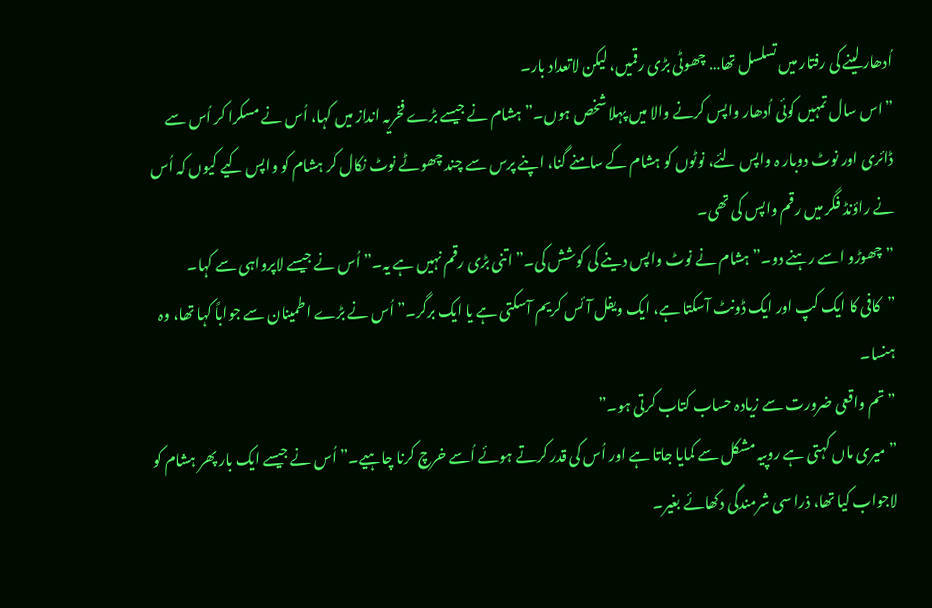اُدھار لینے کی رفتار میں تسلسل تھا… چھوٹی بڑی رقمیں، لیکن لاتعداد بار۔
”اس سال تمہیں کوئی اُدھار واپس کرنے والا میں پہلا شخص ہوں۔” ہشام نے جیسے بڑے فخریہ انداز میں کہا، اُس نے مسکرا کر اُس سے ڈائری اور نوٹ دوبار ہ واپس لئے، نوٹوں کو ہشام کے سامنے گنا، اپنے پرس سے چند چھوٹے نوٹ نکال کر ہشام کو واپس کیے کیوں کہ اُس نے راؤنڈ فگر میں رقم واپس کی تھی۔
”چھوڑو اسے رہنے دو۔” ہشام نے نوٹ واپس دینے کی کوشش کی۔”اتنی بڑی رقم نہیں ہے یہ۔”اُس نے جیسے لاپرواہی سے کہا۔
”کافی کا ایک کپ اور ایک ڈونٹ آسکتا ہے، ایک ویفل آئس کریم آسکتی ہے یا ایک برگر۔” اُس نے بڑے اطمینان سے جواباً کہا تھا، وہ ہنسا۔
”تم واقعی ضرورت سے زیادہ حساب کتاب کرتی ہو۔”
”میری ماں کہتی ہے روپیہ مشکل سے کمایا جاتا ہے اور اُس کی قدر کرتے ہوئے اُسے خرچ کرنا چاہیے۔” اُس نے جیسے ایک بار پھر ہشام کو لاجواب کیا تھا، ذرا سی شرمندگی دکھائے بغیر۔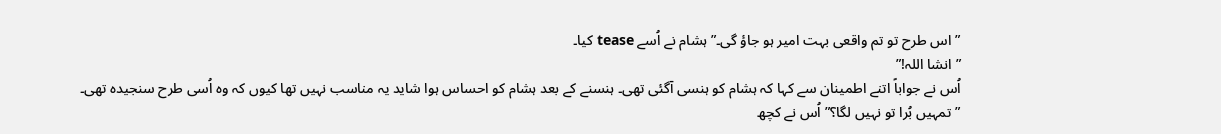”اس طرح تو تم واقعی بہت امیر ہو جاؤ گی۔” ہشام نے اُسے tease کیا۔
”انشا اللہ!”
اُس نے جواباً اتنے اطمینان سے کہا کہ ہشام کو ہنسی آگئی تھی۔ ہنسنے کے بعد ہشام کو احساس ہوا شاید یہ مناسب نہیں تھا کیوں کہ وہ اُسی طرح سنجیدہ تھی۔
”تمہیں بُرا تو نہیں لگا؟” اُس نے کچھ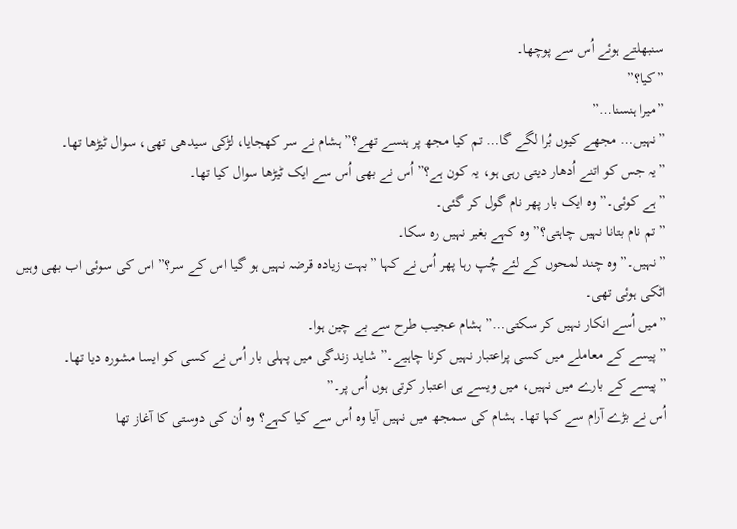سنبھلتے ہوئے اُس سے پوچھا۔
”کیا؟”
”میرا ہنسنا…”
”نہیں… مجھے کیوں بُرا لگے گا… تم کیا مجھ پر ہنسے تھے؟” ہشام نے سر کھجایا، لڑکی سیدھی تھی، سوال ٹیڑھا تھا۔
”یہ جس کو اتنے اُدھار دیتی رہی ہو، یہ کون ہے؟” اُس نے بھی اُس سے ایک ٹیڑھا سوال کیا تھا۔
”ہے کوئی۔” وہ ایک بار پھر نام گول کر گئی۔
”تم نام بتانا نہیں چاہتی؟” وہ کہے بغیر نہیں رہ سکا۔
”نہیں۔” وہ چند لمحوں کے لئے چُپ رہا پھر اُس نے کہا ”بہت زیادہ قرضہ نہیں ہو گیا اس کے سر؟” اس کی سوئی اب بھی وہیں اٹکی ہوئی تھی۔
”میں اُسے انکار نہیں کر سکتی…” ہشام عجیب طرح سے بے چین ہوا۔
”پیسے کے معاملے میں کسی پراعتبار نہیں کرنا چاہیے۔” شاید زندگی میں پہلی بار اُس نے کسی کو ایسا مشورہ دیا تھا۔
”پیسے کے بارے میں نہیں، میں ویسے ہی اعتبار کرتی ہوں اُس پر۔”
اُس نے بڑے آرام سے کہا تھا۔ ہشام کی سمجھ میں نہیں آیا وہ اُس سے کیا کہے؟ وہ اُن کی دوستی کا آغاز تھا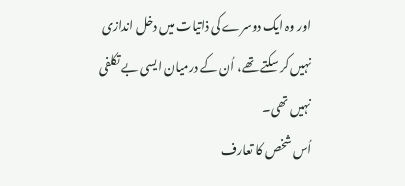اور وہ ایک دوسرے کی ذاتیات میں دخل اندازی نہیں کر سکتے تھے، اُن کے درمیان ایسی بے تکلفی نہیں تھی۔
اُس شخص کا تعارف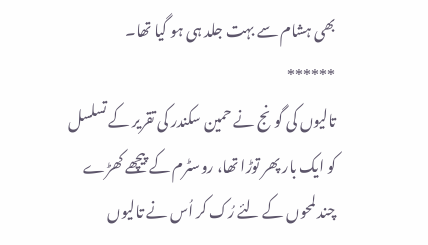بھی ہشام سے بہت جلد ہی ہو گیا تھا۔
******
تالیوں کی گونج نے حمین سکندر کی تقریر کے تسلسل کو ایک بار پھر توڑا تھا، روسٹرم کے پیچھے کھڑے چند لمحوں کے لئے رُک کر اُس نے تالیوں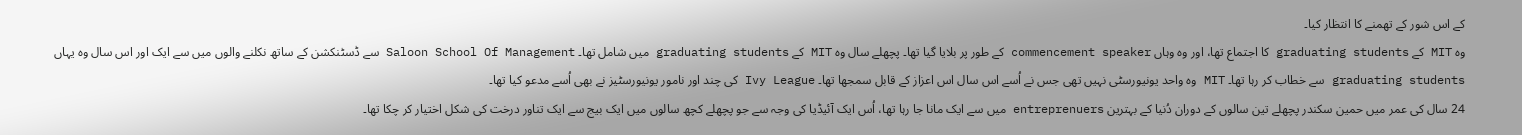کے اس شور کے تھمنے کا انتظار کیا۔
وہ MIT کے graduating students کا اجتماع تھا، اور وہ وہاں commencement speaker کے طور پر بلایا گیا تھا۔ پچھلے سال وہ MIT کے graduating students میں شامل تھا۔ Saloon School Of Management سے ڈسٹنکشن کے ساتھ نکلنے والوں میں سے ایک اور اس سال وہ یہاں graduating students سے خطاب کر رہا تھا۔ MIT وہ واحد یونیورسٹی نہیں تھی جس نے اُسے اس سال اس اعزاز کے قابل سمجھا تھا۔ Ivy League کی چند اور نامور یونیورسٹیز نے بھی اُسے مدعو کیا تھا۔
24 سال کی عمر میں حمین سکندر پچھلے تین سالوں کے دوران دُنیا کے بہترین entreprenuers میں سے ایک مانا جا رہا تھا، اُس ایک آئیڈیا کی وجہ سے جو پچھلے کچھ سالوں میں ایک بیج سے ایک تناور درخت کی شکل اختیار کر چکا تھا۔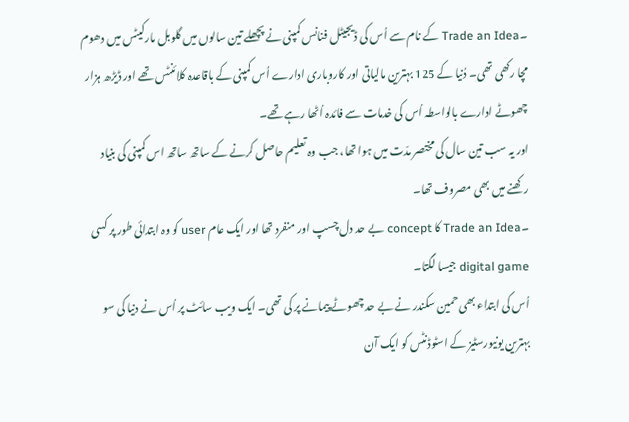۔Trade an Idea کے نام سے اُس کی ڈیجیٹل فنانس کمپنی نے پچھلے تین سالوں میں گلوبل مارکیٹس میں دھوم مچا رکھی تھی۔ دُنیا کے 125 بہترین مالیاتی اور کاروباری ادارے اُس کمپنی کے باقاعدہ کلائنٹس تھے اور ڈیڑھ ہزار چھوٹے ادارے بالواسطہ اُس کی خدمات سے فائدہ اُٹھا رہے تھے۔
اور یہ سب تین سال کی مختصر مدّت میں ہوا تھا، جب وہ تعلیم حاصل کرنے کے ساتھ ساتھ اس کمپنی کی بنیاد رکھنے میں بھی مصروف تھا۔
۔Trade an Idea کا concept بے حد دل چسپ اور منفرد تھا اور ایک عام user کو وہ ابتدائی طور پر کسی digital game جیسا لگتا۔
اُس کی ابتداء بھی حمین سکندر نے بے حد چھوٹے پیمانے پر کی تھی۔ ایک ویب سائٹ پر اُس نے دنیا کی سو بہترین یونیورسٹیز کے اسٹوڈنٹس کو ایک آن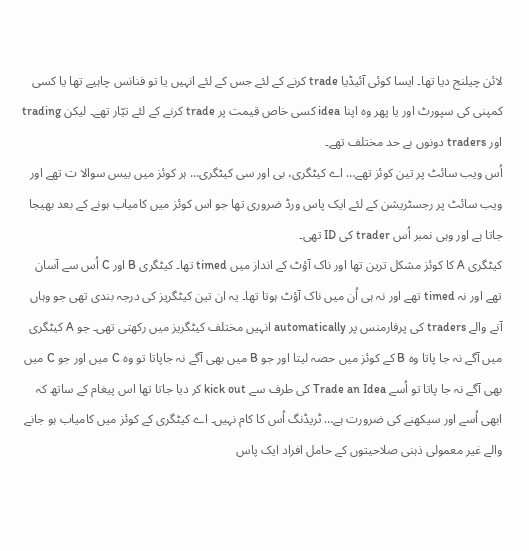لائن چیلنج دیا تھا۔ ایسا کوئی آئیڈیا trade کرنے کے لئے جس کے لئے انہیں یا تو فنانس چاہیے تھا یا کسی کمپنی کی سپورٹ اور یا پھر وہ اپنا idea کسی خاص قیمت پر trade کرنے کے لئے تیّار تھے۔ لیکن trading اور traders دونوں بے حد مختلف تھے۔
اُس ویب سائٹ پر تین کوئز تھے… اے کیٹگری، بی اور سی کیٹگری… ہر کوئز میں بیس سوالا ت تھے اور ویب سائٹ پر رجسٹریشن کے لئے ایک پاس ورڈ ضروری تھا جو اس کوئز میں کامیاب ہونے کے بعد بھیجا جاتا ہے اور وہی نمبر اُس trader کی ID تھی۔
کیٹگری A کا کوئز مشکل ترین تھا اور ناک آؤٹ کے انداز میں timed تھا۔ کیٹگری B اور C اُس سے آسان تھے اور نہ timed تھے اور نہ ہی اُن میں ناک آؤٹ ہوتا تھا۔ یہ ان تین کیٹگریز کی درجہ بندی تھی جو وہاں آنے والے traders کی پرفارمنس پر automatically انہیں مختلف کیٹگریز میں رکھتی تھی۔ جو A کیٹگری میں آگے نہ جا پاتا وہ B کے کوئز میں حصہ لیتا اور جو B میں بھی آگے نہ جاپاتا تو وہ C میں اور جو C میں بھی آگے نہ جا پاتا تو اُسے Trade an Idea کی طرف سے kick out کر دیا جاتا تھا اس پیغام کے ساتھ کہ ابھی اُسے اور سیکھنے کی ضرورت ہے… ٹریڈنگ اُس کا کام نہیں۔ اے کیٹگری کے کوئز میں کامیاب ہو جانے والے غیر معمولی ذہنی صلاحیتوں کے حامل افراد ایک پاس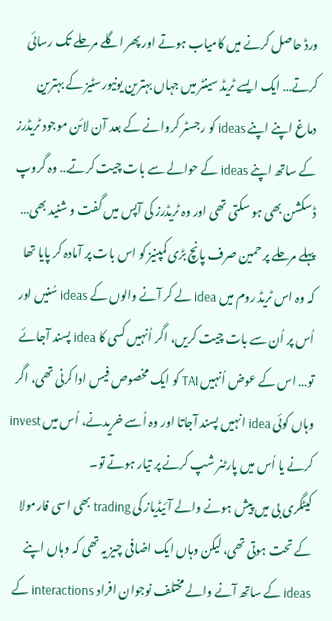ورڈ حاصل کرنے میں کامیاب ہوتے اور پھر اگلے مرحلے تک رسائی کرتے… ایک ایسے ٹریڈ سینٹر میں جہاں بہترین یونیورسٹیز کے بہترین دماغ اپنے اپنے ideas کو رجسٹر کروانے کے بعد آن لائن موجود ٹریڈرز کے ساتھ اپنے ideas کے حوالے سے بات چیت کرتے… وہ گروپ ڈسکشن بھی ہو سکتی تھی اور وہ ٹریڈرز کی آپس میں گفت و شنید بھی… پہلے مرحلے پر حمین صرف پانچ بڑی کمپنیز کو اس بات پر آمادہ کر پایا تھا کہ وہ اس ٹریڈ روم میں idea لے کر آنے والوں کے ideas سُنیں اور اُس پر اُن سے بات چیت کریں، اگر اُنہیں کسی کا idea پسند آجائے تو… اس کے عوض اُنہیں TAI کو ایک مخصوص فیس ادا کرنی تھی، اگر وہاں کوئی idea انہیں پسند آجاتا اور وہ اُسے خریدنے، اُس میں invest کرنے یا اُس میں پارٹنر شپ کرنے پر تیار ہوتے تو۔
کیٹگری بی میں پیش ہونے والے آئیڈیاز کی trading بھی اسی فارمولا کے تحت ہوتی تھی، لیکن وہاں ایک اضافی چیز یہ تھی کہ وہاں اپنے ideas کے ساتھ آنے والے مختلف نوجوان افراد interactions کے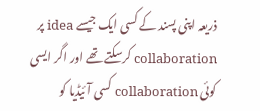ذریعہ اپنی پسند کے کسی ایک جیسے idea پر collaboration کرسکتے تھے اور اگر ایسی کوئی collaboration کسی آئیڈیا کو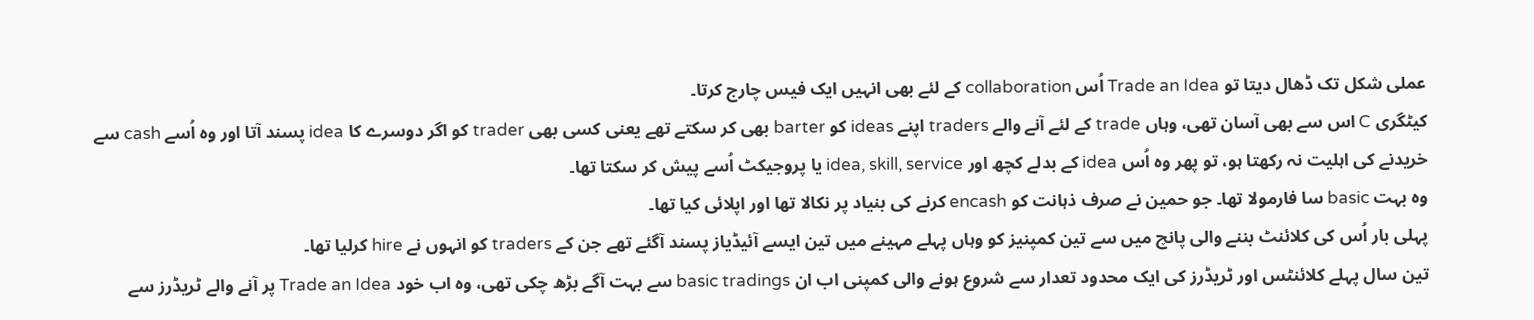عملی شکل تک ڈھال دیتا تو Trade an Idea اُس collaboration کے لئے بھی انہیں ایک فیس چارج کرتا۔
کیٹگری C اس سے بھی آسان تھی، وہاں trade کے لئے آنے والے traders اپنے ideas کو barter بھی کر سکتے تھے یعنی کسی بھی trader کو اگر دوسرے کا idea پسند آتا اور وہ اُسے cash سے خریدنے کی اہلیت نہ رکھتا ہو، تو پھر وہ اُس idea کے بدلے کچھ اور idea, skill, service یا پروجیکٹ اُسے پیش کر سکتا تھا۔
وہ بہت basic سا فارمولا تھا۔ جو حمین نے صرف ذہانت کو encash کرنے کی بنیاد پر نکالا تھا اور اپلائی کیا تھا۔
پہلی بار اُس کی کلائنٹ بننے والی پانچ میں سے تین کمپنیز کو وہاں پہلے مہینے میں تین ایسے آئیڈیاز پسند آگئے تھے جن کے traders کو انہوں نے hire کرلیا تھا۔
تین سال پہلے کلائنٹس اور ٹریڈرز کی ایک محدود تعدار سے شروع ہونے والی کمپنی اب ان basic tradings سے بہت آگے بڑھ چکی تھی، وہ اب خود Trade an Idea پر آنے والے ٹریڈرز سے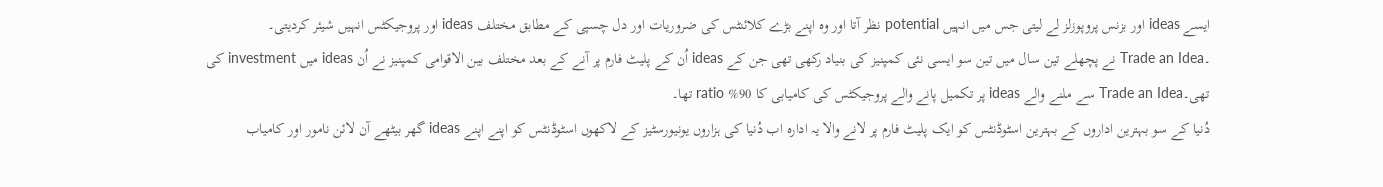ایسے ideas اور بزنس پروپوزلز لے لیتی جس میں انہیں potential نظر آتا اور وہ اپنے بڑے کلائنٹس کی ضروریات اور دل چسپی کے مطابق مختلف ideas اور پروجیکٹس انہیں شیئر کردیتی۔
۔Trade an Idea نے پچھلے تین سال میں تین سو ایسی نئی کمپنیز کی بنیاد رکھی تھی جن کے ideas اُن کے پلیٹ فارم پر آنے کے بعد مختلف بین الاقوامی کمپنیز نے اُن ideas میں investment کی تھی۔Trade an Idea سے ملنے والے ideas پر تکمیل پانے والے پروجیکٹس کی کامیابی کا 90% ratio تھا۔
دُنیا کے سو بہترین اداروں کے بہترین اسٹوڈنٹس کو ایک پلیٹ فارم پر لانے والا یہ ادارہ اب دُنیا کی ہزاروں یونیورسٹیز کے لاکھوں اسٹوڈنٹس کو اپنے اپنے ideas گھر بیٹھے آن لائن نامور اور کامیاب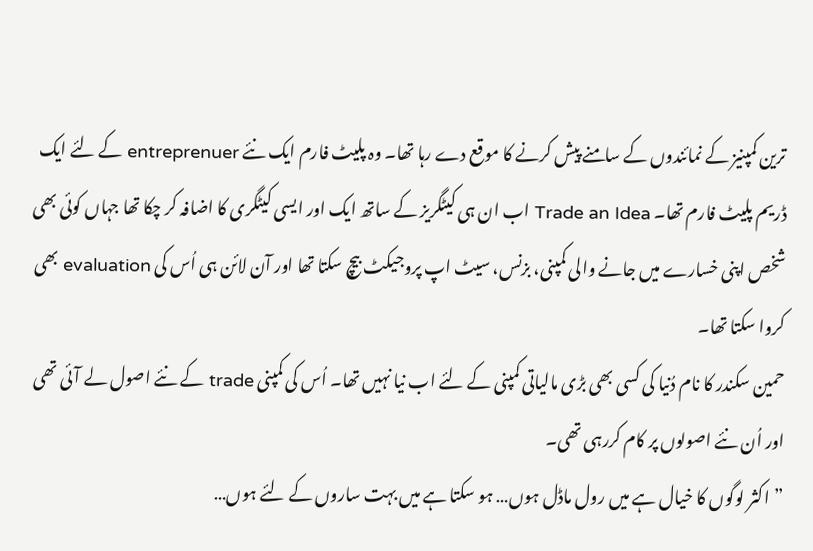ترین کمپنیز کے نمائندوں کے سامنے پیش کرنے کا موقع دے رہا تھا۔ وہ پلیٹ فارم ایک نئے entreprenuer کے لئے ایک ڈریم پلیٹ فارم تھا۔ Trade an Idea اب ان ہی کیٹگریز کے ساتھ ایک اور ایسی کیٹگری کا اضافہ کر چکا تھا جہاں کوئی بھی شخص اپنی خسارے میں جانے والی کمپنی، بزنس، سیٹ اپ پروجیکٹ بیچ سکتا تھا اور آن لائن ہی اُس کی evaluation بھی کروا سکتا تھا۔
حمین سکندر کا نام دُنیا کی کسی بھی بڑی مالیاتی کمپنی کے لئے اب نیا نہیں تھا۔ اُس کی کمپنی trade کے نئے اصول لے آئی تھی اور اُن نئے اصولوں پر کام کررہی تھی۔
”اکثر لوگوں کا خیال ہے میں رول ماڈل ہوں… ہو سکتا ہے میں بہت ساروں کے لئے ہوں…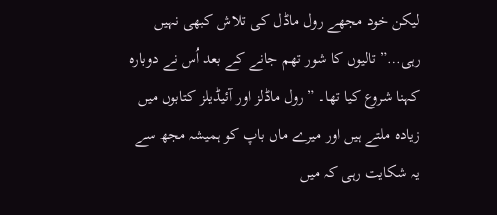لیکن خود مجھے رول ماڈل کی تلاش کبھی نہیں رہی…” تالیوں کا شور تھم جانے کے بعد اُس نے دوبارہ کہنا شروع کیا تھا۔ ”رول ماڈلز اور آئیڈیلز کتابوں میں زیادہ ملتے ہیں اور میرے ماں باپ کو ہمیشہ مجھ سے یہ شکایت رہی کہ میں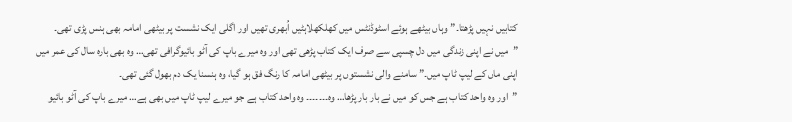کتابیں نہیں پڑھتا۔” وہاں بیٹھے ہوئے اسٹوڈنٹس میں کھلکھلاہٹیں اُبھری تھیں اور اگلی ایک نشست پر بیٹھی امامہ بھی ہنس پڑی تھی۔
”میں نے اپنی زندگی میں دل چسپی سے صرف ایک کتاب پڑھی تھی اور وہ میرے باپ کی آٹو بائیوگرافی تھی… وہ بھی بارہ سال کی عمر میں اپنی ماں کے لیپ ٹاپ میں۔” سامنے والی نشستوں پر بیٹھی امامہ کا رنگ فق ہو گیا، وہ ہنسنا یک دم بھول گئی تھی۔
”اور وہ واحد کتاب ہے جس کو میں نے بار بار پڑھا… وہ۔۔۔۔۔۔۔ وہ واحد کتاب ہے جو میرے لیپ ٹاپ میں بھی ہے… میرے باپ کی آٹو بائیو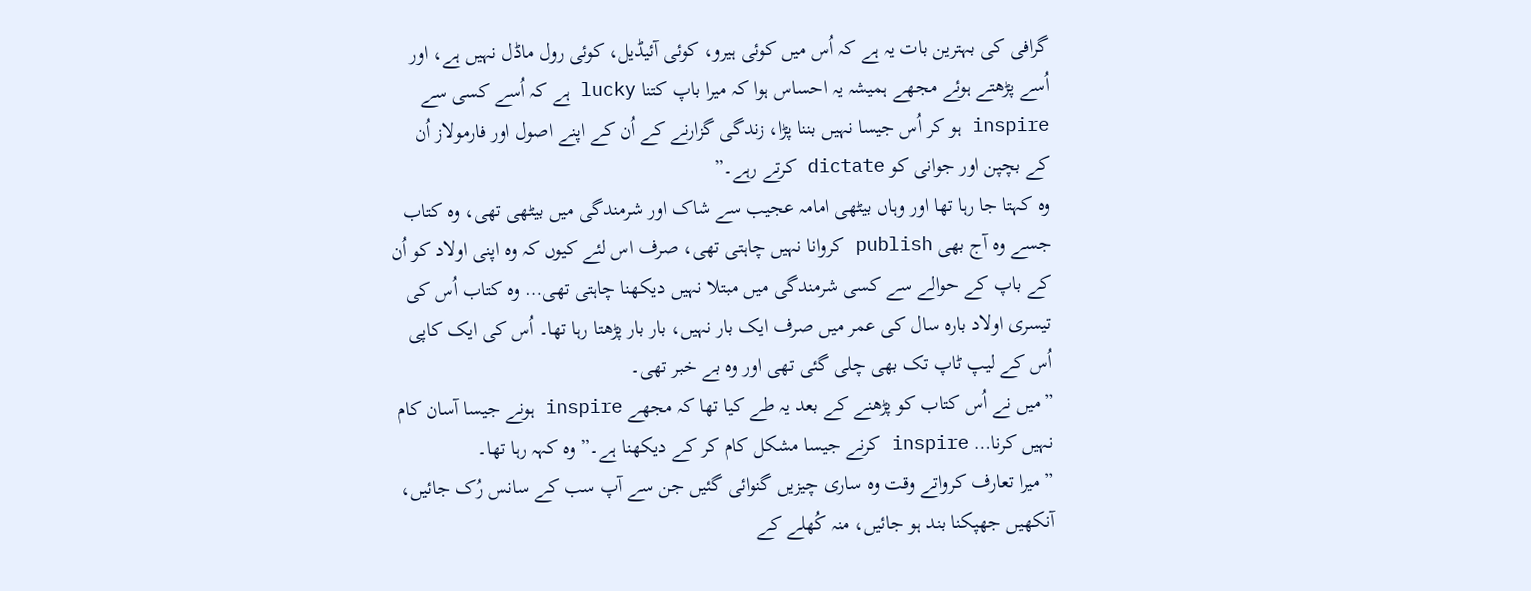گرافی کی بہترین بات یہ ہے کہ اُس میں کوئی ہیرو، کوئی آئیڈیل، کوئی رول ماڈل نہیں ہے، اور اُسے پڑھتے ہوئے مجھے ہمیشہ یہ احساس ہوا کہ میرا باپ کتنا lucky ہے کہ اُسے کسی سے inspire ہو کر اُس جیسا نہیں بننا پڑا، زندگی گزارنے کے اُن کے اپنے اصول اور فارمولاز اُن کے بچپن اور جوانی کو dictate کرتے رہے۔”
وہ کہتا جا رہا تھا اور وہاں بیٹھی امامہ عجیب سے شاک اور شرمندگی میں بیٹھی تھی، وہ کتاب جسے وہ آج بھی publish کروانا نہیں چاہتی تھی، صرف اس لئے کیوں کہ وہ اپنی اولاد کو اُن کے باپ کے حوالے سے کسی شرمندگی میں مبتلا نہیں دیکھنا چاہتی تھی… وہ کتاب اُس کی تیسری اولاد بارہ سال کی عمر میں صرف ایک بار نہیں، بار بار پڑھتا رہا تھا۔ اُس کی ایک کاپی اُس کے لیپ ٹاپ تک بھی چلی گئی تھی اور وہ بے خبر تھی۔
”میں نے اُس کتاب کو پڑھنے کے بعد یہ طے کیا تھا کہ مجھے inspire ہونے جیسا آسان کام نہیں کرنا… inspire کرنے جیسا مشکل کام کر کے دیکھنا ہے۔” وہ کہہ رہا تھا۔
”میرا تعارف کرواتے وقت وہ ساری چیزیں گنوائی گئیں جن سے آپ سب کے سانس رُک جائیں، آنکھیں جھپکنا بند ہو جائیں، منہ کُھلے کے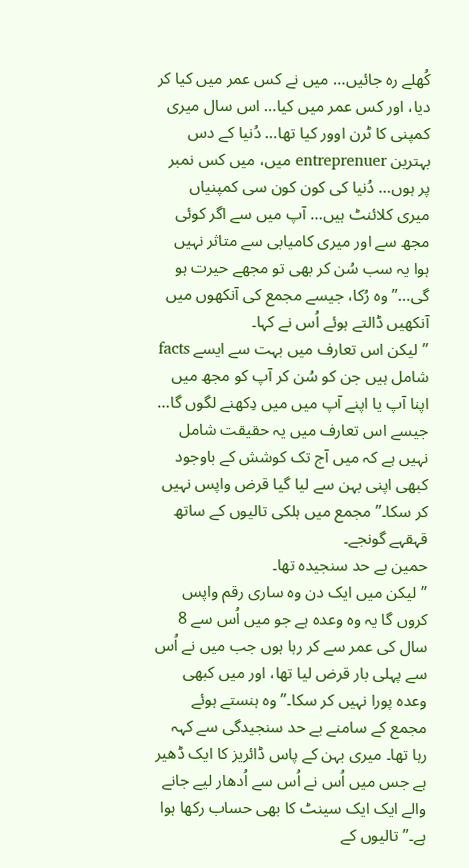کُھلے رہ جائیں… میں نے کس عمر میں کیا کر دیا، اور کس عمر میں کیا… اس سال میری کمپنی کا ٹرن اوور کیا تھا… دُنیا کے دس بہترین entreprenuer میں، میں کس نمبر پر ہوں… دُنیا کی کون کون سی کمپنیاں میری کلائنٹ ہیں… آپ میں سے اگر کوئی مجھ سے اور میری کامیابی سے متاثر نہیں ہوا یہ سب سُن کر بھی تو مجھے حیرت ہو گی…” وہ رُکا، جیسے مجمع کی آنکھوں میں آنکھیں ڈالتے ہوئے اُس نے کہا۔
”لیکن اس تعارف میں بہت سے ایسے facts شامل ہیں جن کو سُن کر آپ کو مجھ میں اپنا آپ یا اپنے آپ میں میں دِکھنے لگوں گا… جیسے اس تعارف میں یہ حقیقت شامل نہیں ہے کہ میں آج تک کوشش کے باوجود کبھی اپنی بہن سے لیا گیا قرض واپس نہیں کر سکا۔” مجمع میں ہلکی تالیوں کے ساتھ قہقہے گونجے۔
حمین بے حد سنجیدہ تھا۔
”لیکن میں ایک دن وہ ساری رقم واپس کروں گا یہ وہ وعدہ ہے جو میں اُس سے 8 سال کی عمر سے کر رہا ہوں جب میں نے اُس سے پہلی بار قرض لیا تھا، اور میں کبھی وعدہ پورا نہیں کر سکا۔” وہ ہنستے ہوئے مجمع کے سامنے بے حد سنجیدگی سے کہہ رہا تھا۔ میری بہن کے پاس ڈائریز کا ایک ڈھیر ہے جس میں اُس نے اُس سے اُدھار لیے جانے والے ایک ایک سینٹ کا بھی حساب رکھا ہوا ہے۔” تالیوں کے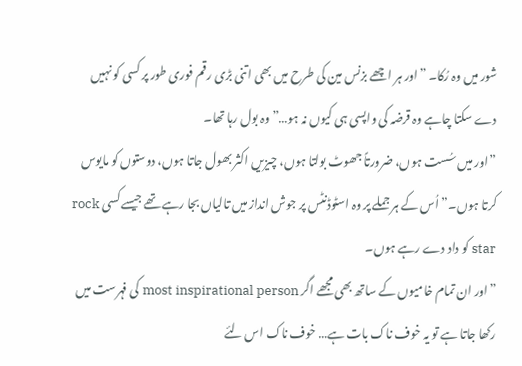شور میں وہ رُکا۔ ”اور ہر اچھے بزنس مین کی طرح میں بھی اتنی بڑی رقم فوری طور پر کسی کو نہیں دے سکتا چاہے وہ قرضہ کی واپسی ہی کیوں نہ ہو…” وہ بول رہا تھا۔
”اور میں سُست ہوں، ضرورتاً جھوٹ بولتا ہوں، چیزیں اکثر بھول جاتا ہوں، دوستوں کو مایوس کرتا ہوں۔” اُس کے ہر جملے پر وہ اسٹوڈنٹس پر جوش انداز میں تالیاں بجا رہے تھے جیسے کسی rock star کو داد دے رہے ہوں۔
”اور ان تمام خامیوں کے ساتھ بھی مجھے اگر most inspirational person کی فہرست میں رکھا جاتا ہے تو یہ خوف ناک بات ہے… خوف ناک اس لئے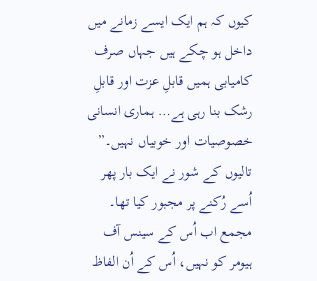کیوں کہ ہم ایک ایسے زمانے میں داخل ہو چکے ہیں جہاں صرف کامیابی ہمیں قابلِ عزت اور قابلِ رشک بنا رہی ہے… ہماری انسانی خصوصیات اور خوبیاں نہیں۔”
تالیوں کے شور نے ایک بار پھر اُسے رُکنے پر مجبور کیا تھا۔ مجمع اب اُس کے سینس آف ہیومر کو نہیں، اُس کے اُن الفاظ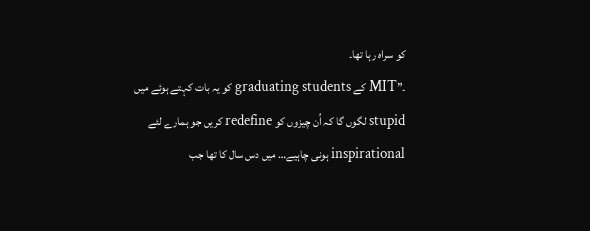کو سراہ رہا تھا۔
۔”MIT کے graduating students کو یہ بات کہتے ہوئے میں stupid لگوں گا کہ اُن چیزوں کو redefine کریں جو ہمارے لئے inspirational ہونی چاہیے… میں دس سال کا تھا جب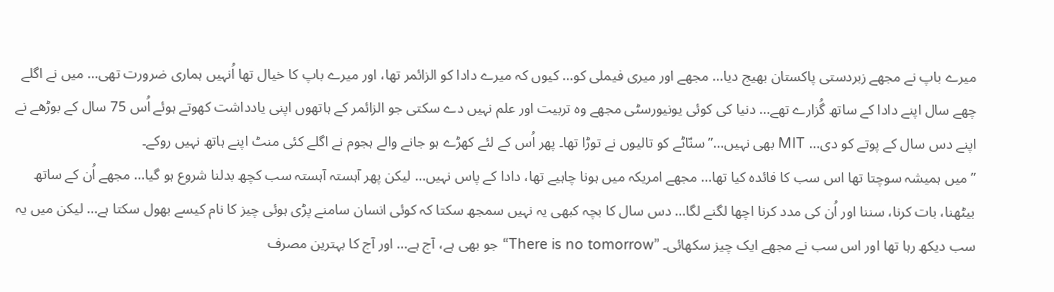میرے باپ نے مجھے زبردستی پاکستان بھیج دیا… مجھے اور میری فیملی کو… کیوں کہ میرے دادا کو الزائمر تھا، اور میرے باپ کا خیال تھا اُنہیں ہماری ضرورت تھی… میں نے اگلے چھے سال اپنے دادا کے ساتھ گُزارے تھے… دنیا کی کوئی یونیورسٹی مجھے وہ تربیت اور علم نہیں دے سکتی جو الزائمر کے ہاتھوں اپنی یادداشت کھوتے ہوئے اُس 75 سال کے بوڑھے نے اپنے دس سال کے پوتے کو دی… MIT بھی نہیں…” سنّاٹے کو تالیوں نے توڑا تھا۔ پھر اُس کے لئے کھڑے ہو جانے والے ہجوم نے اگلے کئی منٹ اپنے ہاتھ نہیں روکے۔
”میں ہمیشہ سوچتا تھا اس سب کا فائدہ کیا تھا… مجھے امریکہ میں ہونا چاہیے تھا، دادا کے پاس نہیں… لیکن پھر آہستہ آہستہ سب کچھ بدلنا شروع ہو گیا… مجھے اُن کے ساتھ بیٹھنا، بات کرنا، سننا اور اُن کی مدد کرنا اچھا لگنے لگا… دس سال کا بچہ کبھی یہ نہیں سمجھ سکتا کہ کوئی انسان سامنے پڑی ہوئی چیز کا نام کیسے بھول سکتا ہے… لیکن میں یہ سب دیکھ رہا تھا اور اس سب نے مجھے ایک چیز سکھائی۔ ”There is no tomorrow“ جو بھی ہے، آج ہے… اور آج کا بہترین مصرف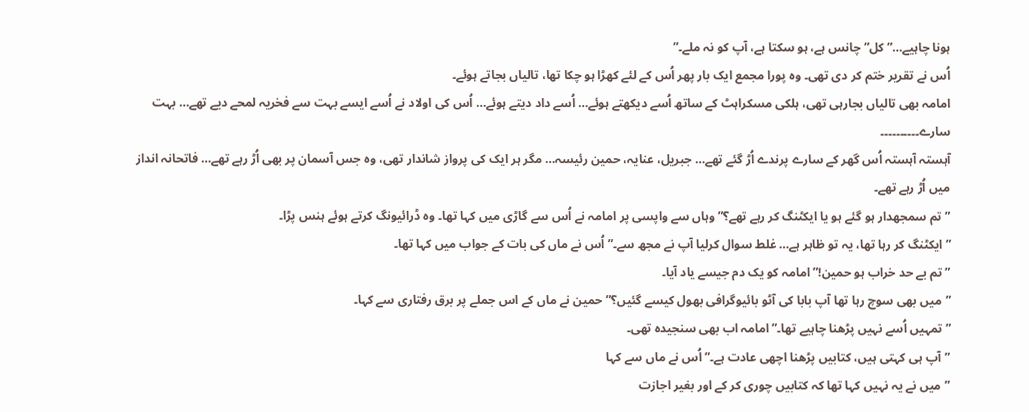ہونا چاہیے…”کل” چانس ہے، ہو سکتا ہے، آپ کو نہ ملے۔”
اُس نے تقریر ختم کر دی تھی۔ وہ پورا مجمع ایک بار پھر اُس کے لئے کھڑا ہو چکا تھا، تالیاں بجاتے ہوئے۔
امامہ بھی تالیاں بجارہی تھی، ہلکی مسکراہٹ کے ساتھ اُسے دیکھتے ہوئے… اُسے داد دیتے ہوئے… اُس کی اولاد نے اُسے ایسے بہت سے فخریہ لمحے دیے تھے… بہت سارے۔۔۔۔۔۔۔۔۔۔
آہستہ آہستہ اُس گھر کے سارے پرندے اُڑ گئے تھے… جبریل، عنایہ، حمین رئیسہ… مگر ہر ایک کی پرواز شاندار تھی، وہ جس آسمان پر بھی اُڑ رہے تھے… فاتحانہ انداز میں اُڑ رہے تھے۔
”تم سمجھدار ہو گئے ہو یا ایکٹنگ کر رہے تھے؟” وہاں سے واپسی پر امامہ نے اُس سے گاڑی میں کہا تھا۔ وہ ڈرائیونگ کرتے ہوئے ہنس پڑا۔
”ایکٹنگ کر رہا تھا، یہ تو ظاہر ہے… غلط سوال کرلیا آپ نے مجھ سے۔” اُس نے ماں کی بات کے جواب میں کہا تھا۔
”تم بے حد خراب ہو حمین!” امامہ کو یک دم جیسے یاد آیا۔
”میں بھی سوچ رہا تھا آپ بابا کی آٹو بائیوگرافی بھول کیسے گئیں؟” حمین نے ماں کے اس جملے پر برق رفتاری سے کہا۔
”تمہیں اُسے نہیں پڑھنا چاہیے تھا۔” امامہ اب بھی سنجیدہ تھی۔
”آپ ہی کہتی ہیں، کتابیں پڑھنا اچھی عادت ہے۔” اُس نے ماں سے کہا
”میں نے یہ نہیں کہا تھا کہ کتابیں چوری کر کے اور بغیر اجازت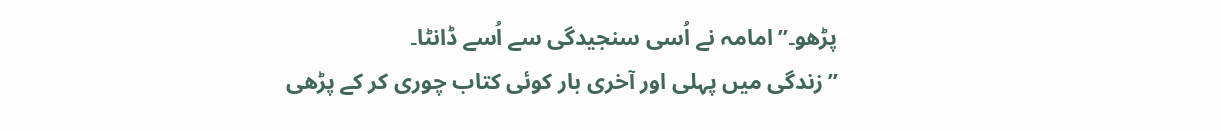پڑھو۔”امامہ نے اُسی سنجیدگی سے اُسے ڈانٹا۔
”زندگی میں پہلی اور آخری بار کوئی کتاب چوری کر کے پڑھی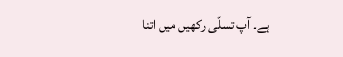ہے۔ آپ تسلّی رکھیں میں اتنا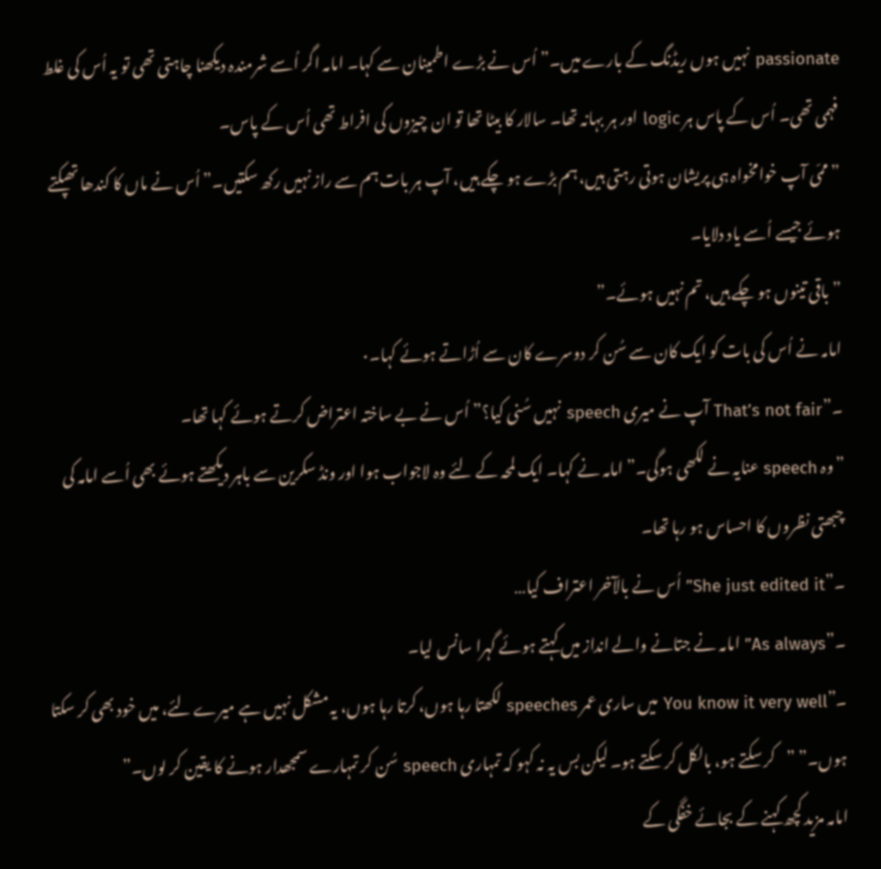passionate نہیں ہوں ریڈنگ کے بارے میں۔” اُس نے بڑے اطمینان سے کہا۔ امامہ اگر اُسے شرمندہ دیکھنا چاہتی تھی تو یہ اُس کی غلط فہمی تھی۔ اُس کے پاس ہر logic اور ہر بہانہ تھا۔ سالار کا بیٹا تھا تو ان چیزوں کی افراط تھی اُس کے پاس۔
”ممّی آپ خوامخواہ ہی پریشان ہوتی رہتی ہیں، ہم بڑے ہو چکے ہیں، آپ ہر بات ہم سے راز نہیں رکھ سکتیں۔” اُس نے ماں کا کندھا تھپکتے ہوئے جیسے اُسے یاد دلایا۔
”باقی تینوں ہو چکے ہیں، تم نہیں ہوئے۔”
امامہ نے اُس کی بات کو ایک کان سے سُن کر دوسرے کان سے اُڑاتے ہوئے کہا۔٠
۔”That’s not fair آپ نے میری speech نہیں سُنی کیا؟” اُس نے بے ساختہ اعتراض کرتے ہوئے کہا تھا۔
”وہ speech عنایہ نے لکھی ہوگی۔” امامہ نے کہا۔ ایک لمحہ کے لئے وہ لاجواب ہوا اور ونڈ سکرین سے باہر دیکھتے ہوئے بھی اُسے امامہ کی چبھتی نظروں کا احساس ہو رہا تھا۔
۔”She just edited it” اُس نے بالآخر اعتراف کیا…
۔”As always” امامہ نے جتانے والے انداز میں کہتے ہوئے گہرا سانس لیا۔
۔”You know it very well میں ساری عمر speeches لکھتا رہا ہوں، کرتا رہا ہوں، یہ مشکل نہیں ہے میرے لئے، میں خود بھی کر سکتا ہوں۔” ”کر سکتے ہو، بالکل کر سکتے ہو۔ لیکن بس یہ نہ کہو کہ تمہاری speech سُن کر تمہارے سمجھدار ہونے کا یقین کر لوں۔”
امامہ مزید کچھ کہنے کے بجائے خفگی کے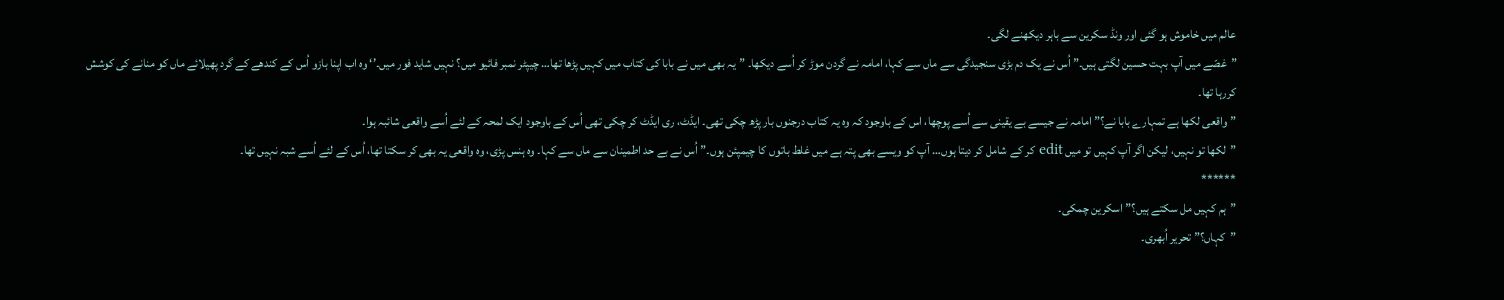عالم میں خاموش ہو گئی اور ونڈ سکرین سے باہر دیکھنے لگی۔
”غصّے میں آپ بہت حسین لگتی ہیں۔” اُس نے یک دم بڑی سنجیدگی سے ماں سے کہا، امامہ نے گردن موڑ کر اُسے دیکھا۔ ”یہ بھی میں نے بابا کی کتاب میں کہیں پڑھا تھا… چیپٹر نمبر فائیو میں؟ نہیں شاید فور میں۔’‘ وہ اب اپنا بازو اُس کے کندھے کے گرد پھیلائے ماں کو منانے کی کوشش کررہا تھا۔
”واقعی لکھا ہے تمہارے بابا نے؟” امامہ نے جیسے بے یقینی سے اُسے پوچھا، اس کے باوجود کہ وہ یہ کتاب درجنوں بار پڑھ چکی تھی۔ ایڈٹ، ری ایڈٹ کر چکی تھی اُس کے باوجود ایک لمحہ کے لئے اُسے واقعی شائبہ ہوا۔
”لکھا تو نہیں، لیکن اگر آپ کہیں تو میں edit کر کے شامل کر دیتا ہوں… آپ کو ویسے بھی پتہ ہے میں غلط باتوں کا چیمپئن ہوں۔” اُس نے بے حد اطمینان سے ماں سے کہا۔ وہ ہنس پڑی، وہ واقعی یہ بھی کر سکتا تھا، اُس کے لئے اُسے شبہ نہیں تھا۔
******
”ہم کہیں مل سکتے ہیں؟” اسکرین چمکی۔
”کہاں؟” تحریر اُبھری۔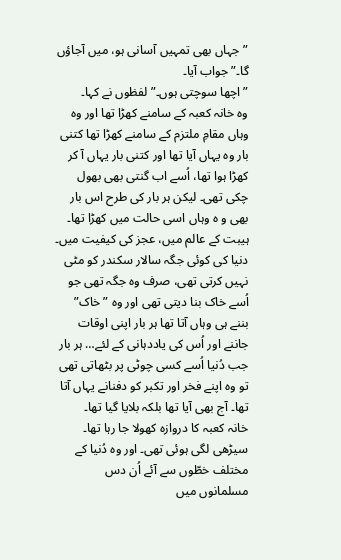”جہاں بھی تمہیں آسانی ہو، میں آجاؤں گا۔” جواب آیا۔
”اچھا سوچتی ہوں۔” لفظوں نے کہا۔
وہ خانہ کعبہ کے سامنے کھڑا تھا اور وہ وہاں مقامِ ملتزم کے سامنے کھڑا تھا کتنی بار وہ یہاں آیا تھا اور کتنی بار یہاں آ کر کھڑا ہوا تھا، اُسے اب گنتی بھی بھول چکی تھی۔ لیکن ہر بار کی طرح اس بار بھی و ہ وہاں اسی حالت میں کھڑا تھا۔ ہیبت کے عالم میں، عجز کی کیفیت میں۔ دنیا کی کوئی جگہ سالار سکندر کو مٹی نہیں کرتی تھی، صرف وہ جگہ تھی جو اُسے خاک بنا دیتی تھی اور وہ ”خاک” بننے ہی وہاں آتا تھا ہر بار اپنی اوقات جاننے اور اُس کی یاددہانی کے لئے… ہر بار جب دُنیا اُسے کسی چوٹی پر بٹھاتی تھی تو وہ اپنے فخر اور تکبر کو دفنانے یہاں آتا تھا۔ آج بھی آیا تھا بلکہ بلایا گیا تھا۔
خانہ کعبہ کا دروازہ کھولا جا رہا تھا۔ سیڑھی لگی ہوئی تھی۔ اور وہ دُنیا کے مختلف خطّوں سے آئے اُن دس مسلمانوں میں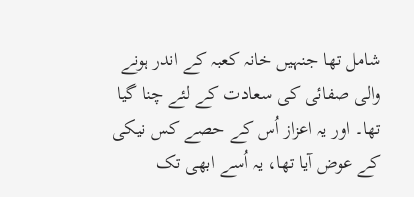شامل تھا جنہیں خانہ کعبہ کے اندر ہونے والی صفائی کی سعادت کے لئے چنا گیا تھا۔ اور یہ اعزاز اُس کے حصے کس نیکی کے عوض آیا تھا، یہ اُسے ابھی تک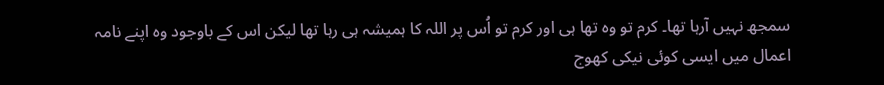سمجھ نہیں آرہا تھا۔ کرم تو وہ تھا ہی اور کرم تو اُس پر اللہ کا ہمیشہ ہی رہا تھا لیکن اس کے باوجود وہ اپنے نامہ اعمال میں ایسی کوئی نیکی کھوج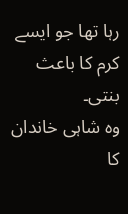رہا تھا جو ایسے کرم کا باعث بنتی۔
وہ شاہی خاندان کا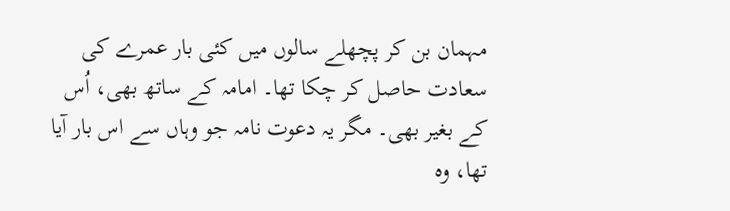مہمان بن کر پچھلے سالوں میں کئی بار عمرے کی سعادت حاصل کر چکا تھا۔ امامہ کے ساتھ بھی، اُس کے بغیر بھی۔ مگر یہ دعوت نامہ جو وہاں سے اس بار آیا تھا، وہ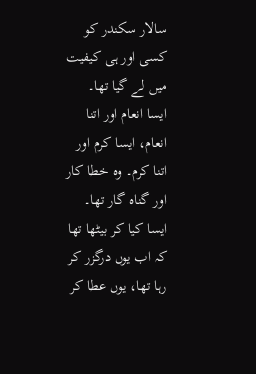سالار سکندر کو کسی اور ہی کیفیت میں لے گیا تھا۔ ایسا انعام اور اتنا انعام، ایسا کرم اور اتنا کرم۔ وہ خطا کار اور گناہ گار تھا۔ ایسا کیا کر بیٹھا تھا کہ اب یوں درگزر کر رہا تھا، یوں عطا کر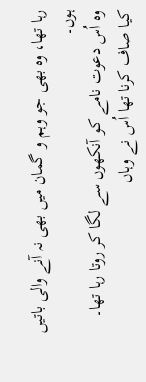رہا تھا، وہ بھی جو وہم و گمان میں بھی نہ آنے والی باتیں ہوں۔
وہ اُس دعوت نامے کو آنکھوں سے لگا کر روتا رہا تھا۔ کیا صاف کرنا تھا اُس نے وہاں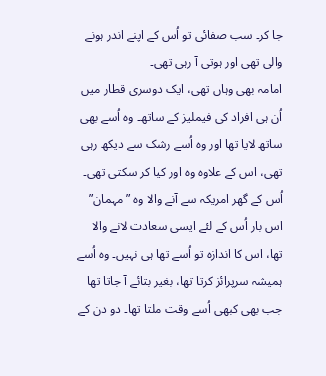جا کر۔ سب صفائی تو اُس کے اپنے اندر ہونے والی تھی اور ہوتی آ رہی تھی۔
امامہ بھی وہاں تھی، ایک دوسری قطار میں اُن ہی افراد کی فیملیز کے ساتھ۔ وہ اُسے بھی ساتھ لایا تھا اور وہ اُسے رشک سے دیکھ رہی تھی، اس کے علاوہ وہ اور کیا کر سکتی تھی۔ اُس کے گھر امریکہ سے آنے والا وہ ”مہمان” اس بار اُس کے لئے ایسی سعادت لانے والا تھا، اس کا اندازہ تو اُسے تھا ہی نہیں۔ وہ اُسے ہمیشہ سرپرائز کرتا تھا، بغیر بتائے آ جاتا تھا جب بھی کبھی اُسے وقت ملتا تھا۔ دو دن کے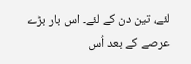لئے، تین دن کے لئے۔ اس بار بڑے عرصے کے بعد اُس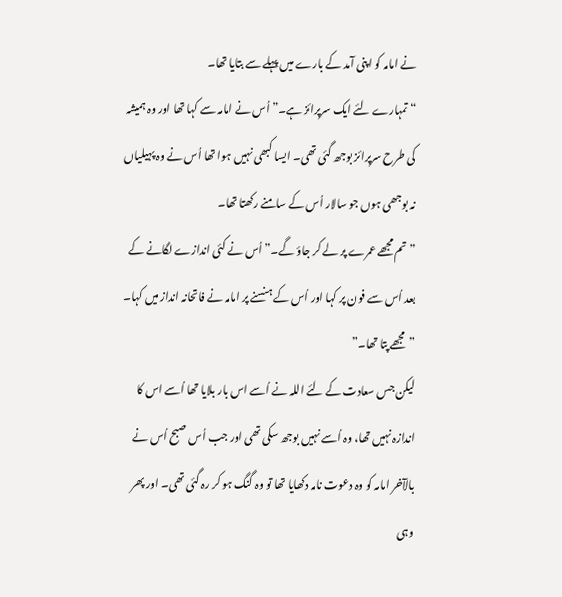نے امامہ کو اپنی آمد کے بارے میں پہلے سے بتایا تھا۔
“تمہارے لئے ایک سرپرائز ہے۔” اُس نے امامہ سے کہا تھا اور وہ ہمیشہ کی طرح سرپرائز بوجھ گئی تھی۔ ایسا کبھی نہیں ہوا تھا اُس نے وہ پہیلیاں نہ بوجھی ہوں جو سالار اُس کے سامنے رکھتا تھا۔
”تم مجھے عمرے پر لے کر جاؤ گے۔” اُس نے کئی اندازے لگانے کے بعد اُس سے فون پر کہا اور اُس کے ہنسنے پر امامہ نے فاتحانہ انداز میں کہا۔
”مجھے پتا تھا۔”
لیکن جس سعادت کے لئے اللہ نے اُسے اس بار بلایا تھا اُسے اس کا اندازہ نہیں تھا، وہ اُسے نہیں بوجھ سکی تھی اور جب اُس صبح اُس نے بالآخر امامہ کو وہ دعوت نامہ دکھایا تھا تو وہ گنگ ہو کر رہ گئی تھی۔ اور پھر وہی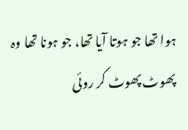ہوا تھا جو ہوتا آیا تھا، جو ہونا تھا وہ پھوٹ پھوٹ کر روئی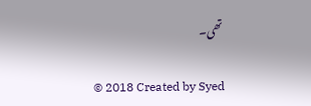تھی۔

© 2018 Created by Syed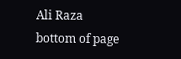Ali Raza
bottom of page